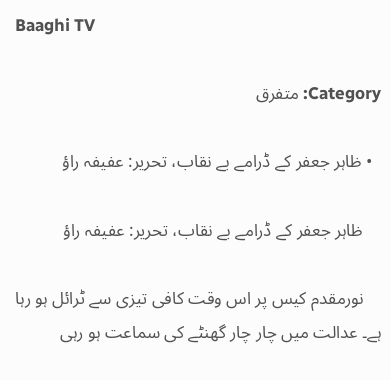Baaghi TV

Category: متفرق

  • ظاہر جعفر کے ڈرامے بے نقاب، تحریر: عفیفہ راؤ

    ظاہر جعفر کے ڈرامے بے نقاب، تحریر: عفیفہ راؤ

    نورمقدم کیس پر اس وقت کافی تیزی سے ٹرائل ہو رہا ہے۔ عدالت میں چار چار گھنٹے کی سماعت ہو رہی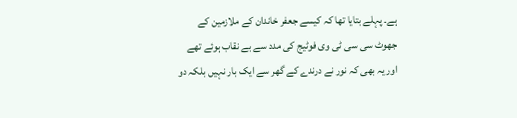ہے۔ پہلے بتایا تھا کہ کیسے جعفر خاندان کے ملازمین کے جھوٹ سی سی ٹی وی فوٹیج کی مدد سے بے نقاب ہوئے تھے اور یہ بھی کہ نور نے درندے کے گھر سے ایک بار نہیں بلکہ دو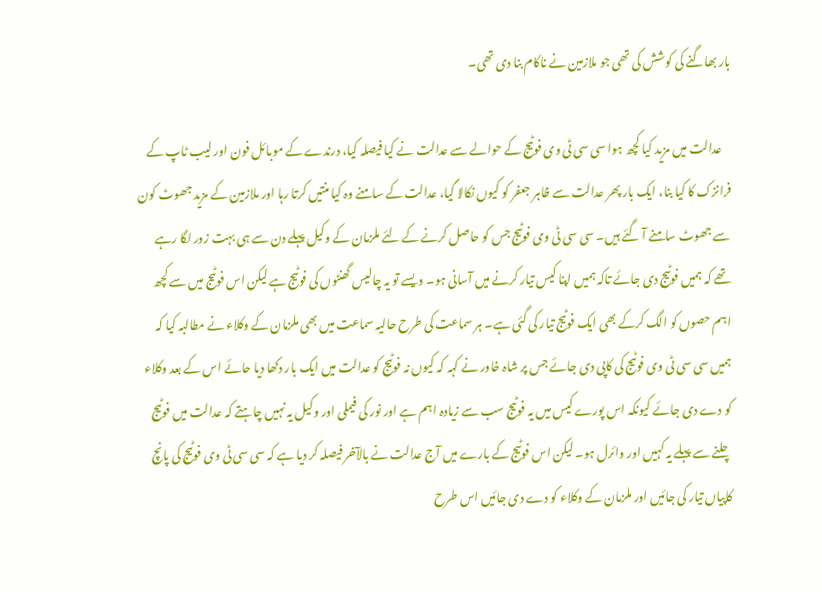بار بھاگنے کی کوشش کی تھی جو ملازمین نے ناکام بنا دی تھی۔

    عدالت میں مزید کیا کچھ ہوا سی سی ٹی وی فوٹیج کے حوالے سے عدالت نے کیا فیصلہ کیا، درندے کے موبائل فون اور لیب ٹاپ کے فرانزک کا کیا بنا، ایک بار پھر عدالت سے ظاہر جعفر کو کیوں نکالا گیا، عدالت کے سامنے وہ کیا منتیں کرتا رہا اور ملازمین کے مزید جھوٹ کون سے جھوٹ سامنے آ گئے ہیں۔ سی سی ٹی وی فوٹیج جس کو حاصل کرنے کے لئے ملزمان کے وکیل پہلے دن سے ہی بہت زور لگا رہے تھے کہ ہمیں فوٹیج دی جائے تاکہ ہمیں اپنا کیس تیار کرنے میں آسانی ہو۔ ویسے تو یہ چالیس گھنٹوں کی فوٹیج ہے لیکن اس فوٹیج میں سے کچھ اہم حصوں کو الگ کرکے بھی ایک فوٹیج تیار کی گئی ہے۔ ہر سماعت کی طرح حالیہ سماعت میں بھی ملزمان کے وکلاء نے مطالبہ کیا کہ ہمیں سی سی ٹی وی فوٹیج کی کاپی دی جائے جس پر شاہ خاور نے کہہ کہ کیوں نہ فوٹیج کو عدالت میں ایک بار دکھا دیا حائے اس کے بعد وکلاء کو دے دی جائے کیونکہ اس پورے کیس میں یہ فوٹیج سب سے زیادہ اہم ہے اور نور کی فیملی اور وکیل یہ نہیں چاہتے کہ عدالت میں فوٹیج چلنے سے پہلے یہ کہیں اور وائرل ہو۔ لیکن اس فوٹیج کے بارے میں آج عدالت نے بالآخر فیصلہ کر دیا ہے کہ سی سی ٹی وی فوٹیج کی پانچ کاپیاں تیار کی جائیں اور ملزمان کے وکلاء کو دے دی جائیں اس طرح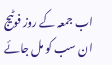اب جمعہ کے روز فوٹیج ان سب کو مل جائے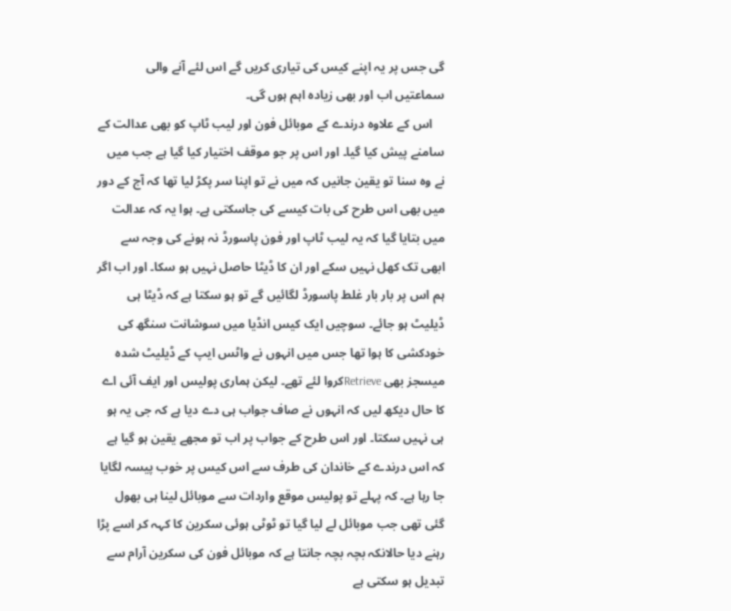گی جس پر یہ اپنے کیس کی تیاری کریں گے اس لئے آنے والی سماعتیں اب اور بھی زیادہ اہم ہوں گی۔
    اس کے علاوہ درندے کے موبائل فون اور لیب ٹاپ کو بھی عدالت کے سامنے پیش کیا گیا۔ اور اس پر جو موقف اختیار کیا گیا ہے جب میں نے وہ سنا تو یقین جانیں کہ میں نے تو اپنا سر پکڑ لیا تھا کہ آج کے دور میں بھی اس طرح کی بات کیسے کی جاسکتی ہے۔ ہوا یہ کہ عدالت میں بتایا گیا کہ یہ لیب ٹاپ اور فون پاسورڈ نہ ہونے کی وجہ سے ابھی تک کھل نہیں سکے اور ان کا ڈیٹا حاصل نہیں ہو سکا۔ اور اب اگر ہم اس پر بار بار غلط پاسورڈ لگائیں گے تو ہو سکتا ہے کہ ڈیٹا ہی ڈیلیٹ ہو جائے۔ سوچیں ایک کیس انڈیا میں سوشانت سنگھ کی خودکشی کا ہوا تھا جس میں انہوں نے واٹس ایپ کے ڈیلیٹ شدہ میسجز بھی Retrieveکروا لئے تھے۔ لیکن ہماری پولیس اور ایف آئی اے کا حال دیکھ لیں کہ انہوں نے صاف جواب ہی دے دیا ہے کہ جی یہ ہو ہی نہیں سکتا۔ اور اس طرح کے جواب پر اب تو مجھے یقین ہو گیا ہے کہ اس درندے کے خاندان کی طرف سے اس کیس پر خوب پیسہ لگایا جا رہا ہے۔ کہ پہلے تو پولیس موقع واردات سے موبائل لینا ہی بھول گئی تھی جب موبائل لے لیا گیا تو ٹوٹی ہوئی سکرین کا کہہ کر اسے پڑا رہنے دیا حالانکہ بچہ بچہ جانتا ہے کہ موبائل فون کی سکرین آرام سے تبدیل ہو سکتی ہے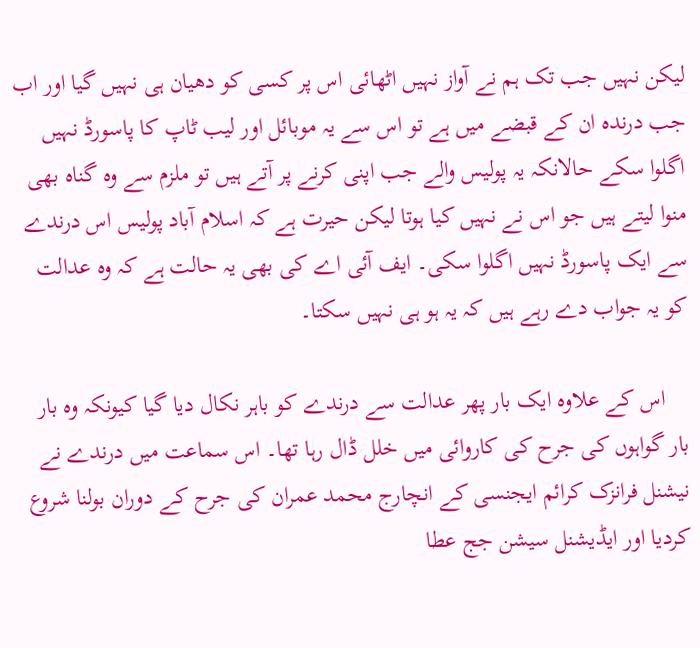لیکن نہیں جب تک ہم نے آواز نہیں اٹھائی اس پر کسی کو دھیان ہی نہیں گیا اور اب جب درندہ ان کے قبضے میں ہے تو اس سے یہ موبائل اور لیب ٹاپ کا پاسورڈ نہیں اگلوا سکے حالانکہ یہ پولیس والے جب اپنی کرنے پر آتے ہیں تو ملزم سے وہ گناہ بھی منوا لیتے ہیں جو اس نے نہیں کیا ہوتا لیکن حیرت ہے کہ اسلام آباد پولیس اس درندے سے ایک پاسورڈ نہیں اگلوا سکی۔ ایف آئی اے کی بھی یہ حالت ہے کہ وہ عدالت کو یہ جواب دے رہے ہیں کہ یہ ہو ہی نہیں سکتا۔

    اس کے علاوہ ایک بار پھر عدالت سے درندے کو باہر نکال دیا گیا کیونکہ وہ بار بار گواہوں کی جرح کی کاروائی میں خلل ڈال رہا تھا۔ اس سماعت میں درندے نے نیشنل فرانزک کرائم ایجنسی کے انچارج محمد عمران کی جرح کے دوران بولنا شروع کردیا اور ایڈیشنل سیشن جج عطا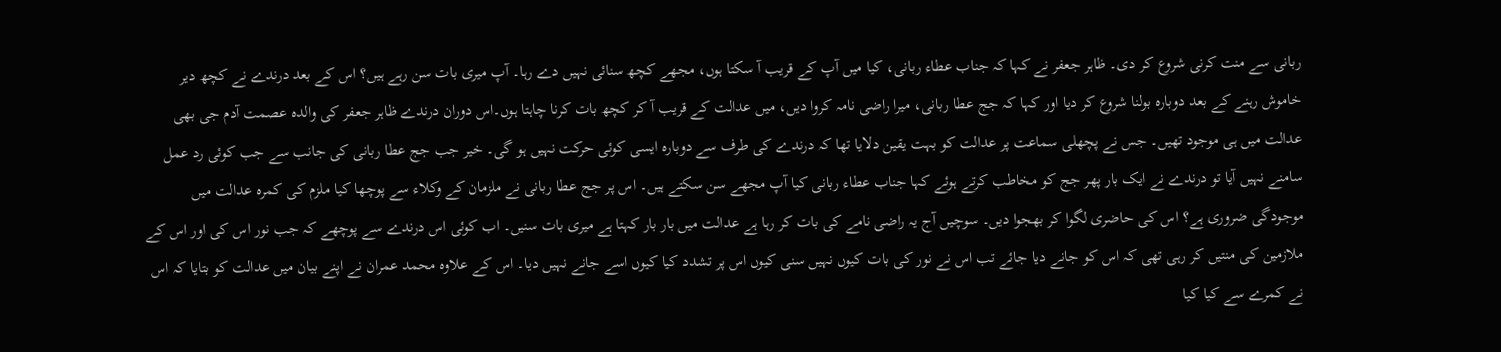ربانی سے منت کرنی شروع کر دی۔ ظاہر جعفر نے کہا کہ جناب عطاء ربانی، کیا میں آپ کے قریب آ سکتا ہوں، مجھے کچھ سنائی نہیں دے رہا۔ آپ میری بات سن رہے ہیں؟ اس کے بعد درندے نے کچھ دیر خاموش رہنے کے بعد دوبارہ بولنا شروع کر دیا اور کہا کہ جج عطا ربانی، میرا راضی نامہ کروا دیں، میں عدالت کے قریب آ کر کچھ بات کرنا چاہتا ہوں۔اس دوران درندے ظاہر جعفر کی والدہ عصمت آدم جی بھی عدالت میں ہی موجود تھیں۔ جس نے پچھلی سماعت پر عدالت کو بہت یقین دلایا تھا کہ درندے کی طرف سے دوبارہ ایسی کوئی حرکت نہیں ہو گی۔ خیر جب جج عطا ربانی کی جانب سے جب کوئی رد عمل سامنے نہیں آیا تو درندے نے ایک بار پھر جج کو مخاطب کرتے ہوئے کہا جناب عطاء ربانی کیا آپ مجھے سن سکتے ہیں۔ اس پر جج عطا ربانی نے ملزمان کے وکلاء سے پوچھا کیا ملزم کی کمرہ عدالت میں موجودگی ضروری ہے؟ اس کی حاضری لگوا کر بھجوا دیں۔ سوچیں آج یہ راضی نامے کی بات کر رہا ہے عدالت میں بار بار کہتا ہے میری بات سنیں۔ اب کوئی اس درندے سے پوچھے کہ جب نور اس کی اور اس کے ملازمین کی منتیں کر رہی تھی کہ اس کو جانے دیا جائے تب اس نے نور کی بات کیوں نہیں سنی کیوں اس پر تشدد کیا کیوں اسے جانے نہیں دیا۔ اس کے علاوہ محمد عمران نے اپنے بیان میں عدالت کو بتایا کہ اس نے کمرے سے کیا کیا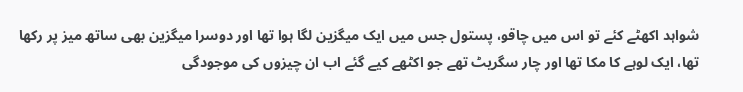شواہد اکھٹے کئے تو اس میں چاقو، پستول جس میں ایک میگزین لگا ہوا تھا اور دوسرا میگزین بھی ساتھ میز پر رکھا تھا، ایک لوہے کا مکا تھا اور چار سگریٹ تھے جو اکٹھے کیے گئے اب ان چیزوں کی موجودگی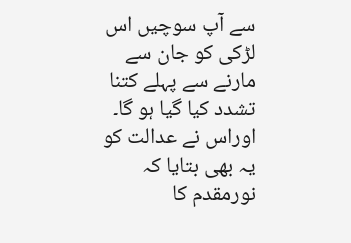سے آپ سوچیں اس لڑکی کو جان سے مارنے سے پہلے کتنا تشدد کیا گیا ہو گا۔ اوراس نے عدالت کو یہ بھی بتایا کہ نورمقدم کا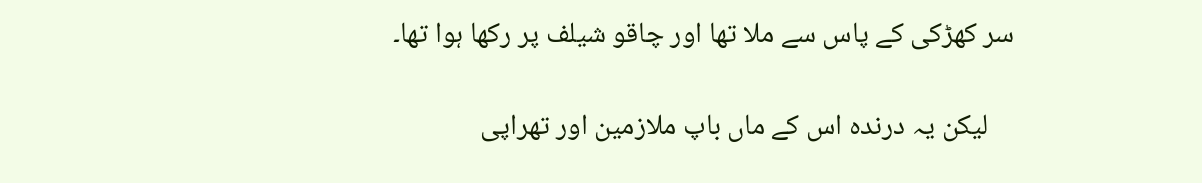سر کھڑکی کے پاس سے ملا تھا اور چاقو شیلف پر رکھا ہوا تھا۔

    لیکن یہ درندہ اس کے ماں باپ ملازمین اور تھراپی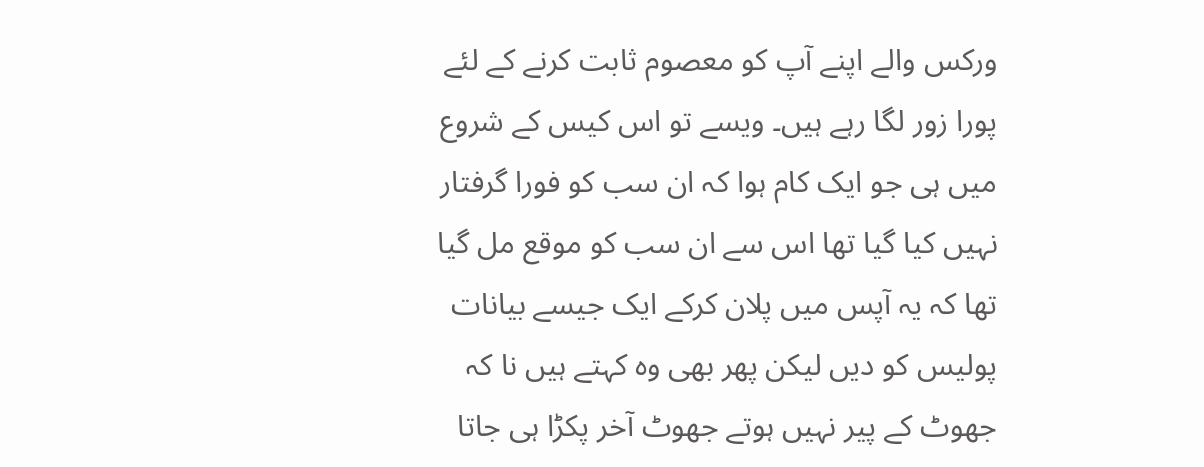ورکس والے اپنے آپ کو معصوم ثابت کرنے کے لئے پورا زور لگا رہے ہیں۔ ویسے تو اس کیس کے شروع میں ہی جو ایک کام ہوا کہ ان سب کو فورا گرفتار نہیں کیا گیا تھا اس سے ان سب کو موقع مل گیا تھا کہ یہ آپس میں پلان کرکے ایک جیسے بیانات پولیس کو دیں لیکن پھر بھی وہ کہتے ہیں نا کہ جھوٹ کے پیر نہیں ہوتے جھوٹ آخر پکڑا ہی جاتا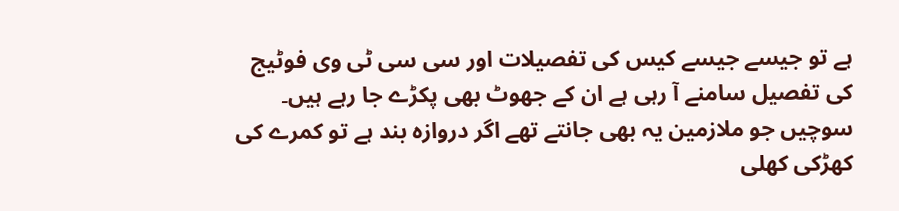ہے تو جیسے جیسے کیس کی تفصیلات اور سی سی ٹی وی فوٹیج کی تفصیل سامنے آ رہی ہے ان کے جھوٹ بھی پکڑے جا رہے ہیں۔ سوچیں جو ملازمین یہ بھی جانتے تھے اگر دروازہ بند ہے تو کمرے کی کھڑکی کھلی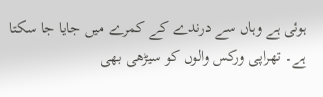ہوئی ہے وہاں سے درندے کے کمرے میں جایا جا سکتا ہے۔ تھراپی ورکس والوں کو سیڑھی بھی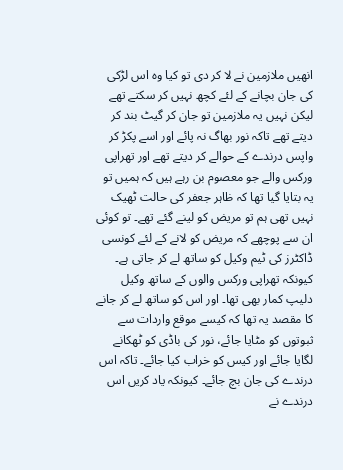انھیں ملازمین نے لا کر دی تو کیا وہ اس لڑکی کی جان بچانے کے لئے کچھ نہیں کر سکتے تھے لیکن نہیں یہ ملازمین تو جان کر گیٹ بند کر دیتے تھے تاکہ نور بھاگ نہ پائے اور اسے پکڑ کر واپس درندے کے حوالے کر دیتے تھے اور تھراپی ورکس والے جو معصوم بن رہے ہیں کہ ہمیں تو یہ بتایا گیا تھا کہ ظاہر جعفر کی حالت ٹھیک نہیں تھی ہم تو مریض کو لینے گئے تھے۔ تو کوئی ان سے پوچھے کہ مریض کو لانے کے لئے کونسی ڈاکٹرز کی ٹیم وکیل کو ساتھ لے کر جاتی ہے۔ کیونکہ تھراپی ورکس والوں کے ساتھ وکیل دلیپ کمار بھی تھا۔ اور اس کو ساتھ لے کر جانے کا مقصد یہ تھا کہ کیسے موقع واردات سے ثبوتوں کو مٹایا جائے، نور کی باڈی کو ٹھکانے لگایا جائے اور کیس کو خراب کیا جائے۔ تاکہ اس درندے کی جان بچ جائے۔ کیونکہ یاد کریں اس درندے نے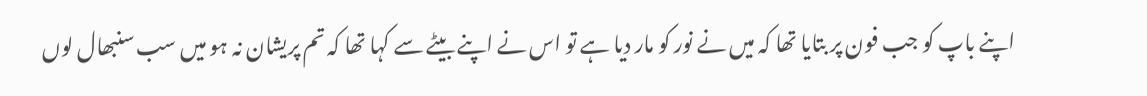اپنے باپ کو جب فون پر بتایا تھا کہ میں نے نور کو مار دیا ہے تو اس نے اپنے بیٹے سے کہا تھا کہ تم پریشان نہ ہو میں سب سنبھال لوں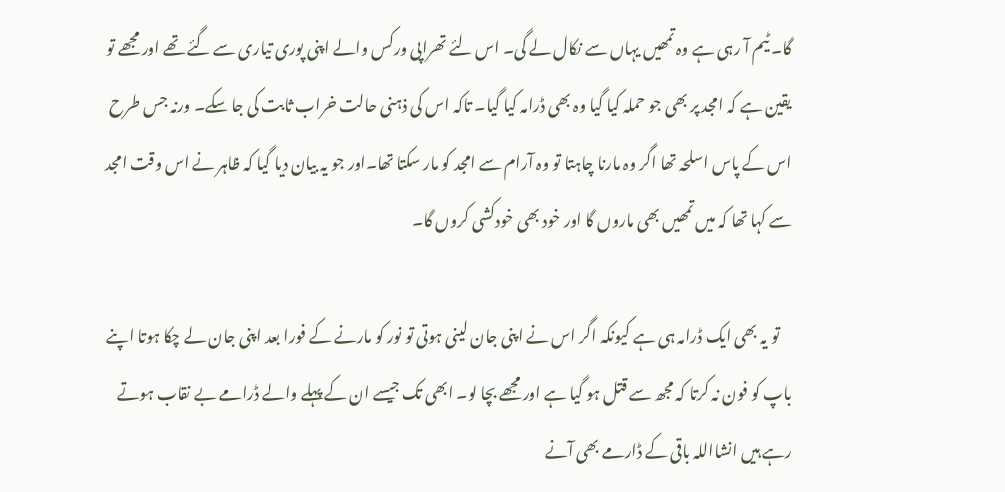گا۔ ٹیم آ رہی ہے وہ تمھیں یہاں سے نکال لے گی۔ اس لئے تھراپی ورکس والے اپنی پوری تیاری سے گئے تھے اور مجھے تو یقین ہے کہ امجد پر بھی جو حملہ کیا گیا وہ بھی ڈرامہ کیا گیا۔ تاکہ اس کی ذہنی حالت خراب ثابت کی جا سکے۔ ورنہ جس طرح اس کے پاس اسلحہ تھا اگر وہ مارنا چاہتا تو وہ آرام سے امجد کو مار سکتا تھا۔اور جو یہ بیان دیا گیا کہ ظاہر نے اس وقت امجد سے کہا تھا کہ میں تمھیں بھی ماروں گا اور خود بھی خودکشی کروں گا۔

    تو یہ بھی ایک ڈرامہ ہی ہے کیونکہ اگر اس نے اپنی جان لینی ہوتی تو نور کو مارنے کے فورا بعد اپنی جان لے چکا ہوتا اپنے باپ کو فون نہ کرتا کہ مجھ سے قتل ہو گیا ہے اور مجھے بچا لو۔ ابھی تک جیسے ان کے پہلے والے ڈرامے بے نقاب ہوتے رہے ہیں انشااللہ باقی کے ڈارمے بھی آنے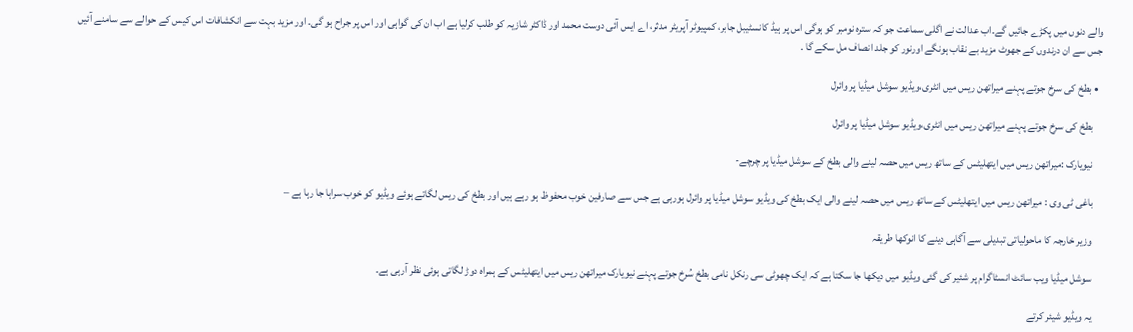والے دنوں میں پکڑے جائیں گے۔اب عدالت نے اگلی سماعت جو کہ سترہ نومبر کو ہوگی اس پر ہیڈ کانسٹیبل جابر، کمپیوٹر آپریٹر مدثر، اے ایس آئی دوست محمد اور ڈاکٹر شازیہ کو طلب کرلیا ہے اب ان کی گواہی اور اس پر جراح ہو گی۔ اور مزید بہت سے انکشافات اس کیس کے حوالے سے سامنے آئیں جس سے ان درندوں کے جھوٹ مزید بے نقاب ہونگے اورنور کو جلد انصاف مل سکے گا .

  • بطخ کی سرخ جوتے پہنے میراتھن ریس میں انٹری،ویڈیو سوشل میڈیا پر وائرل

    بطخ کی سرخ جوتے پہنے میراتھن ریس میں انٹری،ویڈیو سوشل میڈیا پر وائرل

    نیویارک :میراتھن ریس میں ایتھلیٹس کے ساتھ ریس میں حصہ لینے والی بطخ کے سوشل میڈیا پر چرچے-

    باغی ٹی وی : میراتھن ریس میں ایتھلیٹس کے ساتھ ریس میں حصہ لینے والی ایک بطخ کی ویڈیو سوشل میڈیا پر وائرل ہورہی ہے جس سے صارفین خوب محفوظ ہو رہے ہیں اور بطخ کی ریس لگاتے ہوئے ویڈیو کو خوب سراہا جا رہا ہے –

    وزیر خارجہ کا ماحولیاتی تبدیلی سے آگاہی دینے کا انوکھا طریقہ

    سوشل میڈیا ویب سائٹ انسٹاگرام پر شئیر کی گئی ویڈیو میں دیکھا جا سکتا ہے کہ ایک چھوٹی سی رنکل نامی بطخ سُرخ جوتے پہنے نیویارک میراتھن ریس میں ایتھلیٹس کے ہمراہ دوڑ لگاتی ہوئی نظر آرہی ہے۔

    یہ ویڈیو شیئر کرتے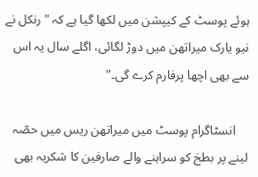ہوئے پوسٹ کے کیپشن میں لکھا گیا ہے کہ "رنکل نے نیو یارک میراتھن میں دوڑ لگائی، اگلے سال یہ اس سے بھی اچھا پرفارم کرے گی۔”

    انسٹاگرام پوسٹ میں میراتھن ریس میں حصّہ لینے پر بطخ کو سراہنے والے صارفین کا شکریہ بھی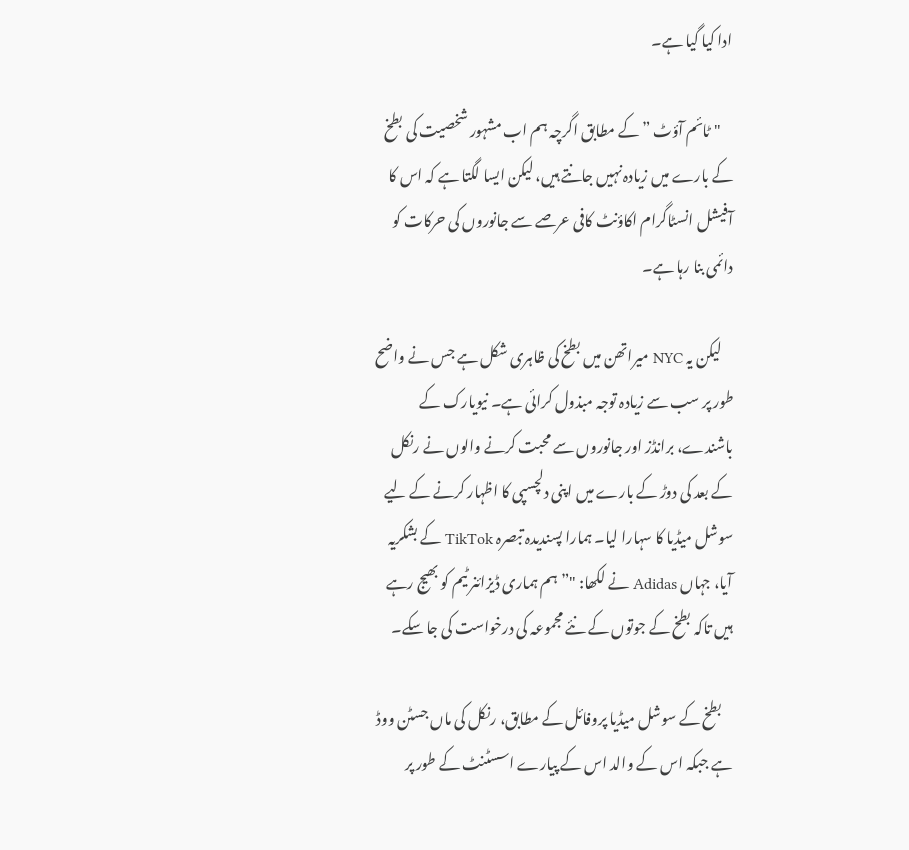ادا کیا گیا ہے۔

    "ٹائم آؤٹ ” کے مطابق اگرچہ ہم اب مشہور شخصیت کی بطخ کے بارے میں زیادہ نہیں جانتے ہیں، لیکن ایسا لگتا ہے کہ اس کا آفیشل انسٹاگرام اکاؤنٹ کافی عرصے سے جانوروں کی حرکات کو دائمی بنا رہا ہے۔

    لیکن یہ NYC میراتھن میں بطخ کی ظاہری شکل ہے جس نے واضح طور پر سب سے زیادہ توجہ مبذول کرائی ہے۔ نیویارک کے باشندے، برانڈز اور جانوروں سے محبت کرنے والوں نے رنکل کے بعد کی دوڑ کے بارے میں اپنی دلچسپی کا اظہار کرنے کے لیے سوشل میڈیا کا سہارا لیا۔ ہمارا پسندیدہ تبصرہ TikTok کے بشکریہ آیا، جہاں Adidas نے لکھا: "”ہم ہماری ڈیزائنر ٹیم کو بھیج رہے ہیں تاکہ بطخ کے جوتوں کے نئے مجموعہ کی درخواست کی جا سکے۔

    بطخ کے سوشل میڈیا پروفائل کے مطابق، رنکل کی ماں جسٹن ووڈ ہے جبکہ اس کے والد اس کے پیارے اسسٹنٹ کے طور پر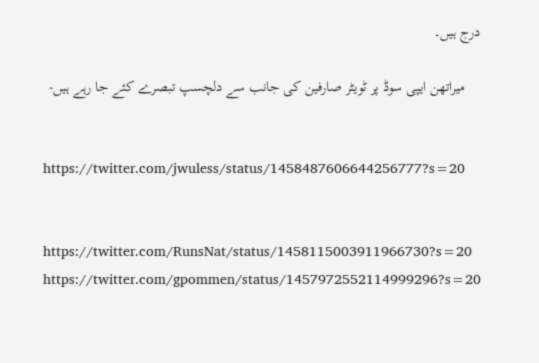درج ہیں۔

    میراتھن ایپی سوڈ پر ٹویٹر صارفین کی جانب سے دلچسپ تبصرے کئے جا رہے ہیں-


    https://twitter.com/jwuless/status/1458487606644256777?s=20


    https://twitter.com/RunsNat/status/1458115003911966730?s=20
    https://twitter.com/gpommen/status/1457972552114999296?s=20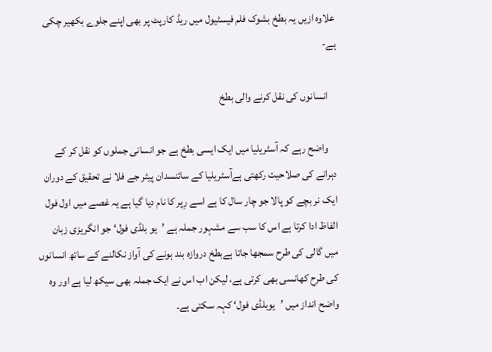علاوہ ازیں یہ بطخ بشوک فلم فیسٹیول میں ریڈ کارپٹ پر بھی اپنے جلوے بکھیر چکی ہے-

    انسانوں کی نقل کرنے والی بطخ

    واضح رہے کہ آسٹریلیا میں ایک ایسی بطخ ہے جو انسانی جملوں کو نقل کر کے دہرانے کی صلاحیت رکھتی ہےآسٹریلیا کے سائنسدان پیٹر جے فلا نے تحقیق کے دوران ایک نر بچے کو پالا جو چار سال کا ہے اسے رِپر کا نام دیا گیا ہے یہ غصے میں اول فول الفاظ ادا کرتا ہے اس کا سب سے مشہور جملہ ہے ’یو بلڈی فول‘ جو انگریزی زبان میں گالی کی طرح سمجھا جاتا ہےبطخ دروازہ بند ہونے کی آواز نکالنے کے ساتھ انسانوں کی طرح کھانسی بھی کرتی ہے، لیکن اب اس نے ایک جملہ بھی سیکھ لیا ہے اور وہ واضح انداز میں ’یوبلڈی فول‘ کہہ سکتی ہے۔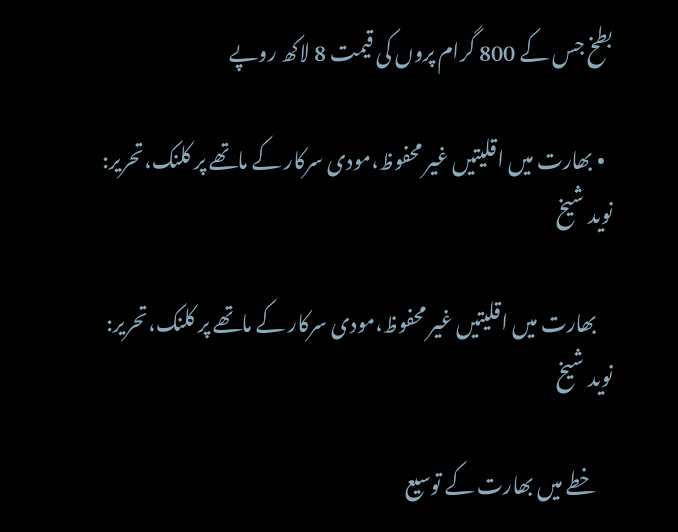بطخ جس کے 800 گرام پروں کی قیمت 8 لاکھ روپے

  • بھارت میں اقلیتیں غیر محفوظ،مودی سرکار کے ماتھے پر کلنک،تحریر: نوید شیخ

    بھارت میں اقلیتیں غیر محفوظ،مودی سرکار کے ماتھے پر کلنک،تحریر: نوید شیخ

    خطے میں بھارت کے توسیع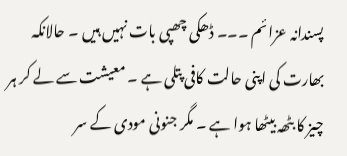پسندانہ عزائم ۔۔۔ ڈھکی چھپی بات نہیں ہیں ۔ حالانکہ بھارت کی اپنی حالت کافی پتلی ہے ۔ معیشت سے لے کر ہر چیز کا بٹھہ بیٹھا ہوا ہے ۔ مگر جنونی مودی کے سر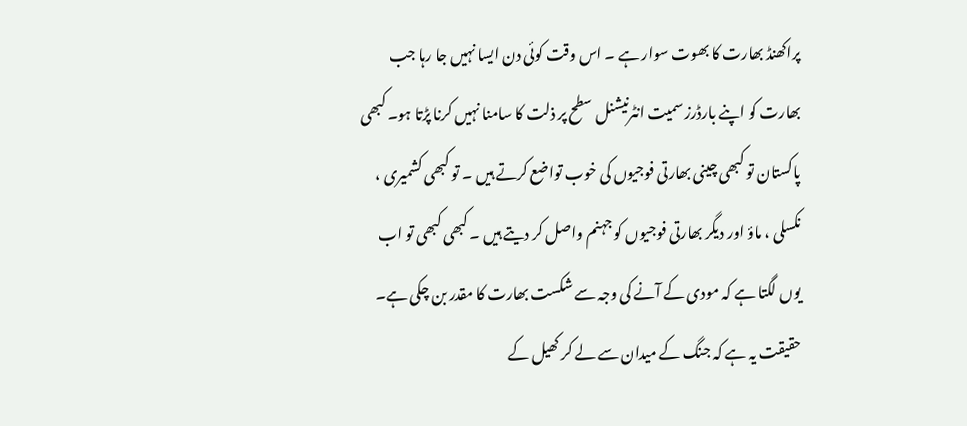پراکھنڈ بھارت کا بھوت سوار ہے ۔ اس وقت کوئی دن ایسا نہیں جا رہا جب بھارت کو اپنے بارڈرز سمیت انٹرنیشنل سطح پر ذلت کا سامنا نہیں کرنا پڑتا ہو۔ کبھی پاکستان تو کبھی چینی بھارتی فوجیوں کی خوب تواضع کرتے ہیں ۔ تو کبھی کشمیری ، نکسلی ، ماؤ اور دیگر بھارتی فوجیوں کو جہنم واصل کر دیتے ہیں ۔ کبھی کبھی تو اب یوں لگتا ہے کہ مودی کے آنے کی وجہ سے شکست بھارت کا مقدر بن چکی ہے۔ حقیقت یہ ہے کہ جنگ کے میدان سے لے کر کھیل کے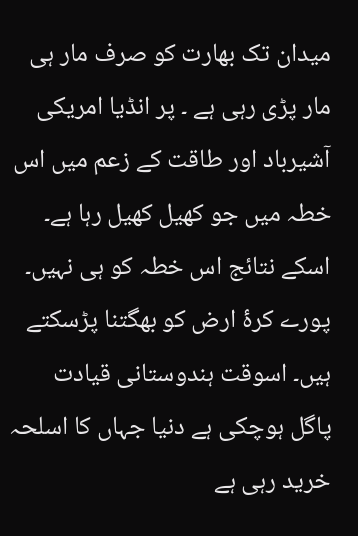میدان تک بھارت کو صرف مار ہی مار پڑی رہی ہے ۔ پر انڈیا امریکی آشیرباد اور طاقت کے زعم میں اس خطہ میں جو کھیل کھیل رہا ہے۔ اسکے نتائج اس خطہ کو ہی نہیں۔ پورے کرۂ ارض کو بھگتنا پڑسکتے ہیں۔ اسوقت ہندوستانی قیادت پاگل ہوچکی ہے دنیا جہاں کا اسلحہ خرید رہی ہے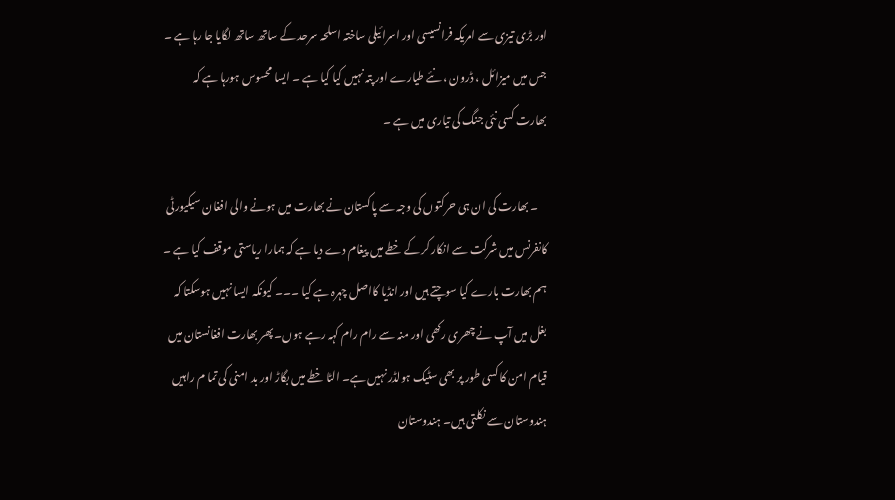اور بڑی تیزی سے امریکہ فرانسیسی اور اسرائیلی ساختہ اسلحہ سرحد کے ساتھ ساتھ لگایا جا رہا ہے ۔ جس میں میزائل ، ڈرون ، نئے طیارے اور پتہ نہیں کیا کیا ہے ۔ ایسا محسوس ہورہا ہے کہ بھارت کسی نئی جنگ کی تیاری میں ہے ۔

    ۔ بھارت کی ان ہی حرکتوں کی وجہ سے پاکستان نے بھارت میں ہونے والی افغان سیکیورٹی کانفرنس میں شرکت سے انکار کر کے خطے میں پیغام دے دیا ہے کہ ہمارا ریاستی موقف کیا ہے ۔ ہم بھارت بارے کیا سوچتے ہیں اور انڈیا کااصل چہرہ ہے کیا ۔۔۔ کیونکہ ایسا نہیں ہوسکتا کہ بغل میں آپ نے چھری رکھی اور منہ سے رام رام کہہ رہے ہوں۔ پھر بھارت افغانستان میں قیام امن کا کسی طور پر بھی سٹیک ہولڈر نہیں ہے۔ الٹا خطے میں بگاڑ اور بد امنی کی تما م راہیں ہندوستان سے نکلتی ہیں۔ ہندوستان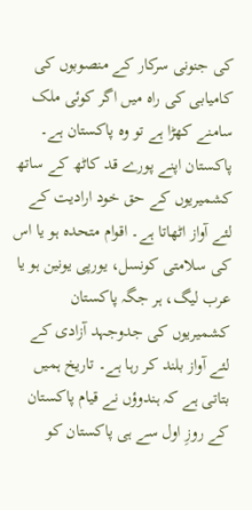کی جنونی سرکار کے منصوبوں کی کامیابی کی راہ میں اگر کوئی ملک سامنے کھڑا ہے تو وہ پاکستان ہے۔ پاکستان اپنے پورے قد کاٹھ کے ساتھ کشمیریوں کے حق خود ارادیت کے لئے آواز اٹھاتا ہے۔ اقوام متحدہ ہو یا اس کی سلامتی کونسل، یورپی یونین ہو یا عرب لیگ، ہر جگہ پاکستان کشمیریوں کی جدوجہد آزادی کے لئے آواز بلند کر رہا ہے۔ تاریخ ہمیں بتاتی ہے کہ ہندوؤں نے قیام پاکستان کے روزِ اول سے ہی پاکستان کو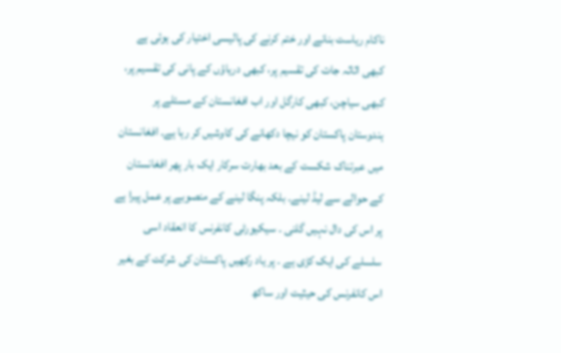ناکام ریاست بنانے اور ختم کرنے کی پالیسی اختیار کی ہوئی ہے کبھی اثاثہ جات کی تقسیم پر، کبھی دریاؤں کے پانی کی تقسیم پر، کبھی سیاچن، کبھی کارگل اور اب افغانستان کے مسئلے پر ہندوستان پاکستان کو نیچا دکھانے کی کاوشیں کر رہا ہے۔ افغانستان میں عبرتناک شکست کے بعد بھارت سرکار ایک بار پھر افغانستان کے حوالے سے لیڈ لینے۔ بلکہ پنگا لینے کے منصوبے پر عمل پیرا ہے پر اس کی دال نہیں گلنی ۔ سیکیورٹی کانفرنس کا انعقاد اسی سلسلے کی ایک کڑی ہے ۔ پر یاد رکھیں پاکستان کی شرکت کے بغیر اس کانفرنس کی حیثیت اور ساکھ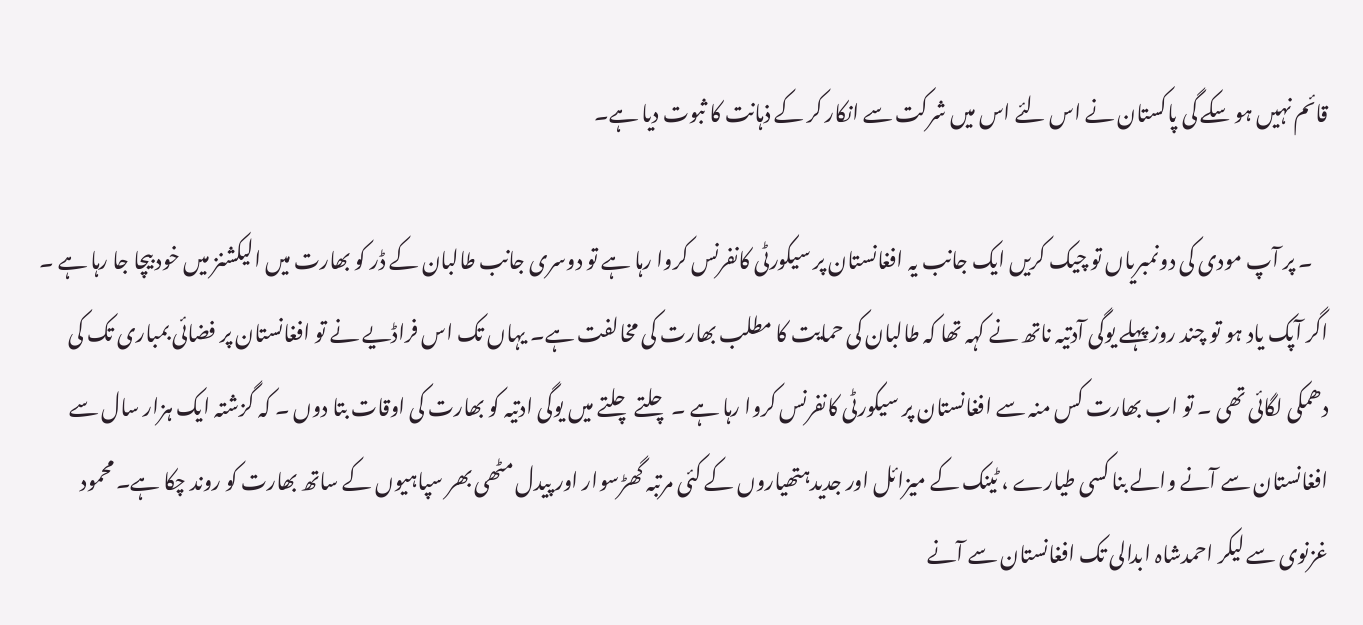قائم نہیں ہو سکے گی پاکستان نے اس لئے اس میں شرکت سے انکار کر کے ذہانت کا ثبوت دیا ہے۔

    ۔ پر آپ مودی کی دونمبریاں تو چیک کریں ایک جانب یہ افغانستان پر سیکورٹی کانفرنس کروا رہا ہے تو دوسری جانب طالبان کے ڈر کو بھارت میں الیکشنز میں خود بیچا جا رہا ہے ۔ اگر آپک یاد ہو تو چند روز پہلے یوگی آدتیہ ناتھ نے کہہ تھا کہ طالبان کی حمایت کا مطلب بھارت کی مخالفت ہے۔ یہاں تک اس فراڈیے نے تو افغانستان پر فضائی بمباری تک کی دھمکی لگائی تھی ۔ تو اب بھارت کس منہ سے افغانستان پر سیکورٹی کانفرنس کروا رہا ہے ۔ چلتے چلتے میں یوگی ادتیہ کو بھارت کی اوقات بتا دوں ۔ کہ گزشتہ ایک ہزار سال سے افغانستان سے آنے والے بنا کسی طیارے ، ٹینک کے میزائل اور جدیدہتھیاروں کے کئی مرتبہ گھڑسوار اور پیدل مٹھی بھر سپاہیوں کے ساتھ بھارت کو روند چکا ہے۔ محمود غزنوی سے لیکر احمدشاہ ابدالی تک افغانستان سے آنے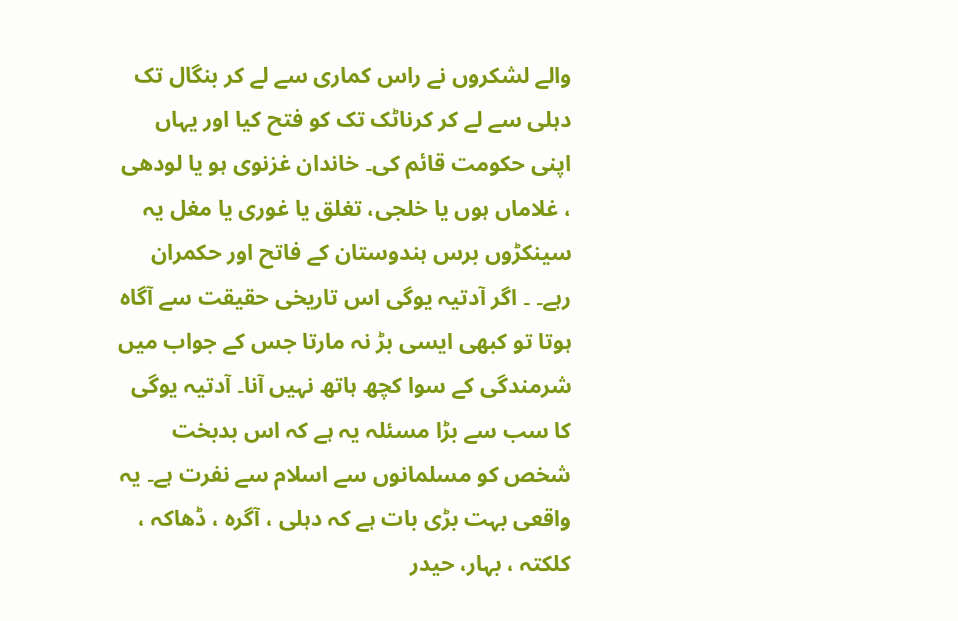والے لشکروں نے راس کماری سے لے کر بنگال تک دہلی سے لے کر کرناٹک تک کو فتح کیا اور یہاں اپنی حکومت قائم کی۔ خاندان غزنوی ہو یا لودھی ، غلاماں ہوں یا خلجی، تغلق یا غوری یا مغل یہ سینکڑوں برس ہندوستان کے فاتح اور حکمران رہے۔ ۔ اگر آدتیہ یوگی اس تاریخی حقیقت سے آگاہ ہوتا تو کبھی ایسی بڑ نہ مارتا جس کے جواب میں شرمندگی کے سوا کچھ ہاتھ نہیں آنا۔ آدتیہ یوگی کا سب سے بڑا مسئلہ یہ ہے کہ اس بدبخت شخص کو مسلمانوں سے اسلام سے نفرت ہے۔ یہ واقعی بہت بڑی بات ہے کہ دہلی ، آگرہ ، ڈھاکہ ، کلکتہ ، بہار، حیدر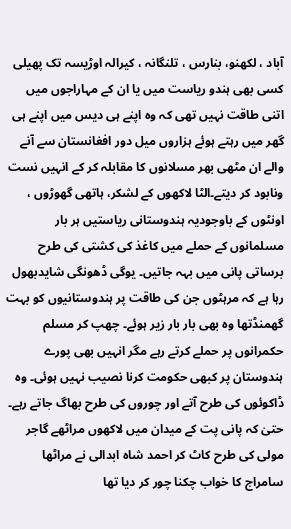آباد ، لکھنو، بنارس ، تلنگانہ ، کیرالہ اوڑیسہ تک پھیلی کسی بھی ہندو ریاست میں یا ان کے مہاراجوں میں اتنی طاقت نہیں تھی کہ وہ اپنے ہی دیس میں اپنے ہی گھر میں رہتے ہوئے ہزاروں میل دور افغانستان سے آنے والے ان مٹھی بھر مسلانوں کا مقابلہ کر کے انہیں نست ونابود کر دیتے۔الٹا لاکھوں کے لشکر، ہاتھی گھوڑوں ، اونٹوں کے باوجودیہ ہندوستانی ریاستیں ہر بار مسلمانوں کے حملے میں کاغذ کی کشتی کی طرح برساتی پانی میں بہہ جاتیں۔ یوگی ڈھونگی شایدبھول رہا ہے کہ مرہٹوں جن کی طاقت پر ہندوستانیوں کو بہت گھمنڈتھا وہ بھی بار بار زیر ہوئے۔ چھپ کر مسلم حکمرانوں پر حملے کرتے رہے مگر انہیں بھی پورے ہندوستان پر کبھی حکومت کرنا نصیب نہیں ہوئی۔ وہ ڈاکوئوں کی طرح آتے اور چوروں کی طرح بھاگ جاتے رہے۔ حتیٰ کہ پانی پت کے میدان میں لاکھوں مراٹھے گاجر مولی کی طرح کاٹ کر احمد شاہ ابدالی نے مراٹھا سامراج کا خواب چکنا چور کر دیا تھا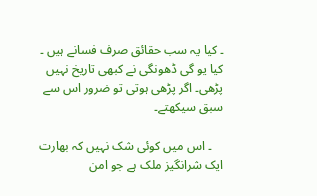۔ کیا یہ سب حقائق صرف فسانے ہیں ۔ کیا یو گی ڈھونگی نے کبھی تاریخ نہیں پڑھی۔ اگر پڑھی ہوتی تو ضرور اس سے سبق سیکھتے۔

    ۔ اس میں کوئی شک نہیں کہ بھارت ایک شرانگیز ملک ہے جو امن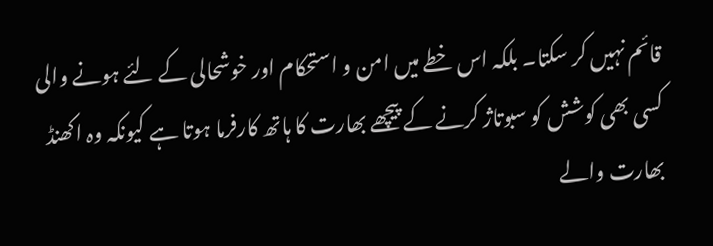قائم نہیں کر سکتا۔ بلکہ اس خطے میں امن و استحکام اور خوشحالی کے لئے ہونے والی کسی بھی کوشش کو سبوتاژ کرنے کے پیچھے بھارت کا ہاتھ کارفرما ہوتا ہے کیونکہ وہ اکھنڈ بھارت والے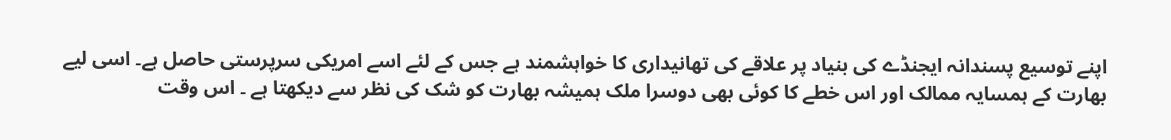اپنے توسیع پسندانہ ایجنڈے کی بنیاد پر علاقے کی تھانیداری کا خواہشمند ہے جس کے لئے اسے امریکی سرپرستی حاصل ہے۔ اسی لیے بھارت کے ہمسایہ ممالک اور اس خطے کا کوئی بھی دوسرا ملک ہمیشہ بھارت کو شک کی نظر سے دیکھتا ہے ۔ اس وقت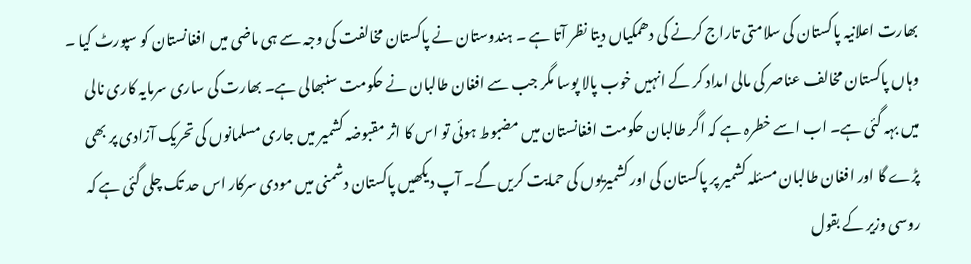بھارت اعلانیہ پاکستان کی سلامتی تاراج کرنے کی دھمکیاں دیتا نظر آتا ہے ۔ ہندوستان نے پاکستان مخالفت کی وجہ سے ہی ماضی میں افغانستان کو سپورٹ کیا ۔ وہاں پاکستان مخالف عناصر کی مالی امداد کر کے انہیں خوب پالا پوسا مگر جب سے افغان طالبان نے حکومت سنبھالی ہے۔ بھارت کی ساری سرمایہ کاری نالی میں بہہ گئی ہے۔ اب اسے خطرہ ہے کہ اگر طالبان حکومت افغانستان میں مضبوط ہوئی تو اس کا اثر مقبوضہ کشمیر میں جاری مسلمانوں کی تحریک آزادی پر بھی پڑے گا اور افغان طالبان مسئلہ کشمیر پر پاکستان کی اور کشمیریوں کی حمایت کریں گے۔ آپ دیکھیں پاکستان دشمنی میں مودی سرکار اس حد تک چلی گئی ہے کہ روسی وزیر کے بقول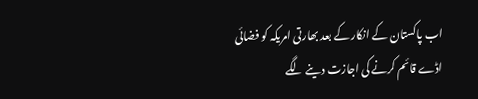اب پاکستان کے انکار کے بعد بھارتی امریکہ کو فضائی اڈے قائم کرنے کی اجازت دینے لگے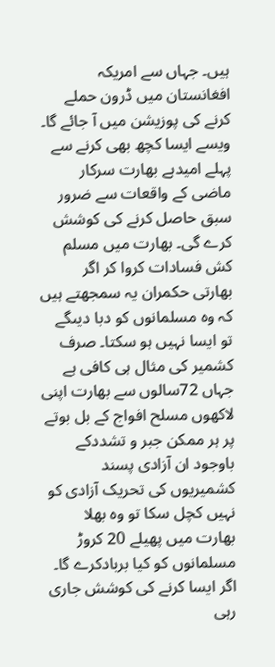ہیں۔ جہاں سے امریکہ افغانستان میں ڈرون حملے کرنے کی پوزیشن میں آ جائے گا۔ ویسے ایسا کچھ بھی کرنے سے پہلے امیدہے بھارت سرکار ماضی کے واقعات سے ضرور سبق حاصل کرنے کی کوشش کرے گی۔ بھارت میں مسلم کش فسادات کروا کر اگر بھارتی حکمران یہ سمجھتے ہیں کہ وہ مسلمانوں کو دبا دیںگے تو ایسا نہیں ہو سکتا۔ صرف کشمیر کی مثال ہی کافی ہے جہاں 72سالوں سے بھارت اپنی لاکھوں مسلح افواج کے بل بوتے پر ہر ممکن جبر و تشددکے باوجود ان آزادی پسند کشمیریوں کی تحریک آزادی کو نہیں کچل سکا تو وہ بھلا بھارت میں پھیلے 20 کروڑ مسلمانوں کو کیا بربادکرے گا۔ اگر ایسا کرنے کی کوشش جاری رہی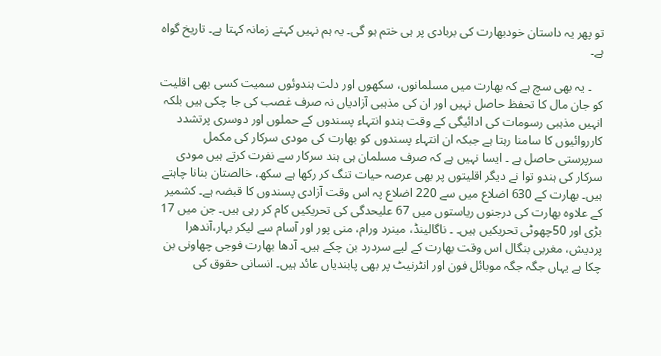تو پھر یہ داستان خودبھارت کی بربادی پر ہی ختم ہو گی۔ یہ ہم نہیں کہتے زمانہ کہتا ہے۔ تاریخ گواہ ہے۔

    ۔ یہ بھی سچ ہے کہ بھارت میں مسلمانوں، سکھوں اور دلت ہندوئوں سمیت کسی بھی اقلیت کو جان مال کا تحفظ حاصل نہیں اور ان کی مذہبی آزادیاں نہ صرف غصب کی جا چکی ہیں بلکہ انہیں مذہبی رسومات کی ادائیگی کے وقت ہندو انتہاء پسندوں کے حملوں اور دوسری پرتشدد کارروائیوں کا سامنا رہتا ہے جبکہ ان انتہاء پسندوں کو بھارت کی مودی سرکار کی مکمل سرپرستی حاصل ہے ۔ ایسا نہیں ہے کہ صرف مسلمان ہی ہند سرکار سے نفرت کرتے ہیں مودی سرکار کی ہندو توا نے دیگر اقلیتوں پر بھی عرصہ حیات تنگ کر رکھا ہے سکھ، خالصتان بنانا چاہتے ہیں۔ بھارت کے 630 اضلاع میں سے 220 اضلاع پہ اس وقت آزادی پسندوں کا قبضہ ہے۔ کشمیر کے علاوہ بھارت کی درجنوں ریاستوں میں 67 علیحدگی کی تحریکیں کام کر رہی ہیں۔ جن میں 17 بڑی اور 50چھوٹی تحریکیں ہیں۔ ۔ ناگالینڈ، مینرد ورام، منی پور اور آسام سے لیکر بہار،آندھرا پردیش، مغربی بنگال اس وقت بھارت کے لیے سردرد بن چکے ہیں۔ آدھا بھارت فوجی چھاونی بن چکا ہے یہاں جگہ جگہ موبائل فون اور انٹرنیٹ پر بھی پابندیاں عائد ہیں۔ انسانی حقوق کی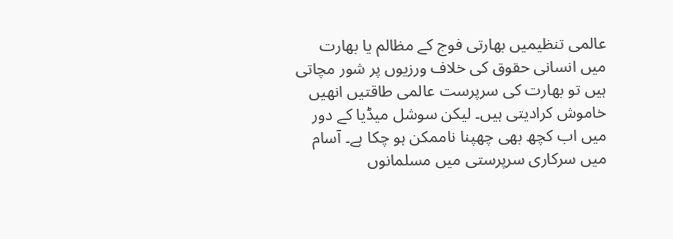عالمی تنظیمیں بھارتی فوج کے مظالم یا بھارت میں انسانی حقوق کی خلاف ورزیوں پر شور مچاتی ہیں تو بھارت کی سرپرست عالمی طاقتیں انھیں خاموش کرادیتی ہیں۔ لیکن سوشل میڈیا کے دور میں اب کچھ بھی چھپنا ناممکن ہو چکا ہے۔ آسام میں سرکاری سرپرستی میں مسلمانوں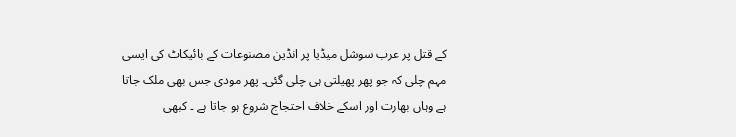کے قتل پر عرب سوشل میڈیا پر انڈین مصنوعات کے بائیکاٹ کی ایسی مہم چلی کہ جو پھر پھیلتی ہی چلی گئی۔ پھر مودی جس بھی ملک جاتا ہے وہاں بھارت اور اسکے خلاف احتجاج شروع ہو جاتا ہے ۔ کبھی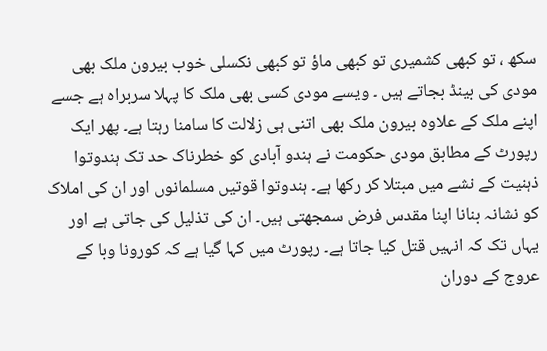سکھ ، تو کبھی کشمیری تو کبھی ماؤ تو کبھی نکسلی خوب بیرون ملک بھی مودی کی بینڈ بجاتے ہیں ۔ ویسے مودی کسی بھی ملک کا پہلا سربراہ ہے جسے اپنے ملک کے علاوہ بیرون ملک بھی اتنی ہی زلالت کا سامنا رہتا ہے۔ پھر ایک رپورٹ کے مطابق مودی حکومت نے ہندو آبادی کو خطرناک حد تک ہندوتوا ذہنیت کے نشے میں مبتلا کر رکھا ہے۔ ہندوتوا قوتیں مسلمانوں اور ان کی املاک کو نشانہ بنانا اپنا مقدس فرض سمجھتی ہیں۔ ان کی تذلیل کی جاتی ہے اور یہاں تک کہ انہیں قتل کیا جاتا ہے۔ رپورٹ میں کہا گیا ہے کہ کورونا وبا کے عروج کے دوران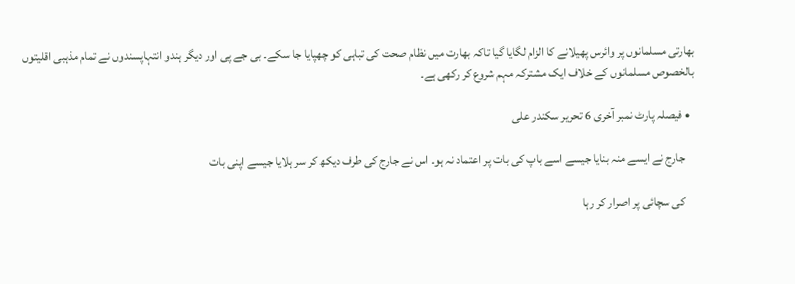بھارتی مسلمانوں پر وائرس پھیلانے کا الزام لگایا گیا تاکہ بھارت میں نظام صحت کی تباہی کو چھپایا جا سکے۔ بی جے پی اور دیگر ہندو انتہاپسندوں نے تمام مذہبی اقلیتوں بالخصوص مسلمانوں کے خلاف ایک مشترکہ مہم شروع کر رکھی ہے۔

  • فیصلہ پارٹ نمبر آخری 6 تحریر سکندر علی

    جارج نے ایسے منہ بنایا جیسے اسے باپ کی بات پر اعتماد نہ ہو۔ اس نے جارج کی طرف دیکھ کر سر ہلایا جیسے اپنی بات

    کی سچائی پر اصرار کر رہا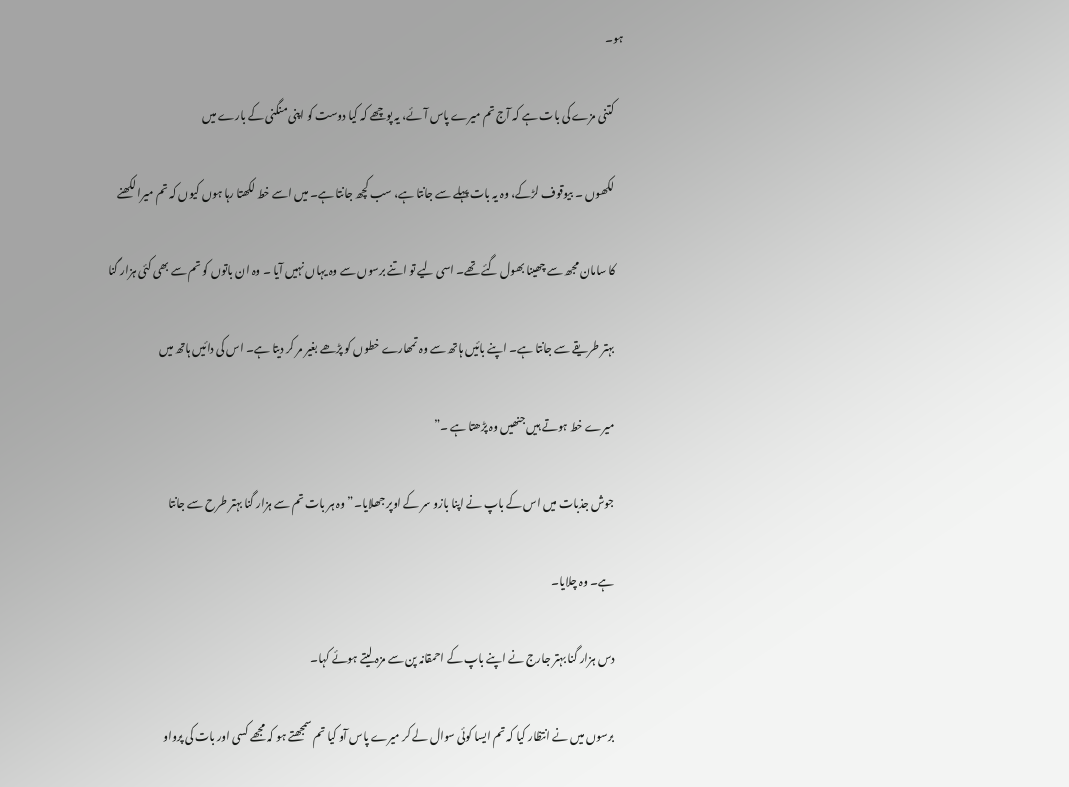ہو۔

    کتنی مزے کی بات ہے کہ آج تم میرے پاس آئے، یہ پوچھے کہ کیا دوست کو اپنی منگنی کے بارے میں

    لکھوں ۔ بیوقوف لڑکے، وہ یہ بات پہلے سے جانتا ہے، سب کچھ جانتا ہے۔ میں اسے خط لکھتا رہا ہوں کیوں کہ تم میرا لکھنے

    کا سامان مجھ سے چھینا بھول گئے تھے۔ اسی لیے تو اتنے برسوں سے وہ یہاں نہیں آیا ۔ وہ ان باتوں کو تم سے بھی کئی ہزار گنا

    بہتر طریقے سے جانتا ہے۔ اپنے بائیں ہاتھ سے وہ تمھارے خطوں کو پڑھے بغیر مر کر دیتا ہے۔ اس کی دائیں ہاتھ میں

    میرے خط ہوتے ہیں جنھیں وہ پڑھتا ہے ۔”

    جوش جذبات میں اس کے باپ نے اپنا بازو سر کے اوپر جھلایا۔” وہ ہر بات تم سے ہزار گنا بہتر طرح سے جانتا

    ہے۔ وہ چلایا۔

    دس ہزار گنا بہتر جارج نے اپنے باپ کے احمقانہ پن سے مزہ لیتے ہوئے کہا۔

    برسوں میں نے انتظار کیا کہ تم ایسا کوئی سوال لے کر میرے پاس آو کیا تم سمجھتے ہو کہ مجھے کسی اور بات کی پرواو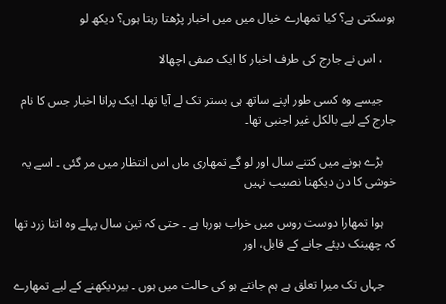ہوسکتی ہے؟ کیا تمھارے خیال میں میں اخبار پڑھتا رہتا ہوں؟ دیکھ لو

    ، اس نے جارج کی طرف اخبار کا ایک صفی اچھالا

    جیسے وہ کسی طور اپنے ساتھ ہی بستر تک لے آیا تھا۔ ایک پرانا اخبار جس کا نام جارج کے لیے بالکل غیر اجنبی تھا۔

    بڑے ہونے میں کتنے سال اور لو گے تمھاری ماں اس انتظار میں مر گئی ۔ اسے یہ خوشی کا دن دیکھنا نصیب نہیں

    ہوا تمھارا دوست روس میں خراب ہورہا ہے ۔ حتی کہ تین سال پہلے وہ اتنا زرد تھا کہ چھینک دیئے جانے کے قابل، اور

    جہاں تک میرا تعلق ہے ہم جانتے ہو کی حالت میں ہوں ۔ بیردیکھنے کے لیے تمھارے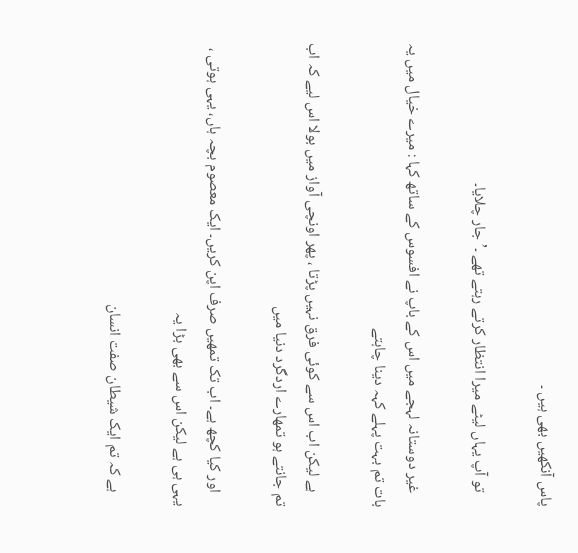پاس آنکھیں بھی ہیں ۔

    تو آپ یہاں لیٹے میرا انتظار کرتے رہتے تھے ۔’ جار چلایا۔

    غیر دوستانہ لہجے میں اس کے باپ نے افسوس کے ساتھ کہا : میرے خیال میں یہ بات تم بہت پہلے کہہ دینا چاہتے

    ہے لیکن اب اس سے کوئی فرق نہیں پڑتا ، پھر اونچی آواز میں بولا اس لیے کہ اب تم جانتے ہو تمھارے اردگرد دنیا میں

    اور کیا کچھ ہے۔ اب تک تمھیں صرف اپن کریں۔ ایک معصوم بچہ ہاں، یہی ہوتی ، یہی ہی ہے لیکن اس سے بھی بڑا یہ

    ہے کہ تم ایک شیطان صفت انسان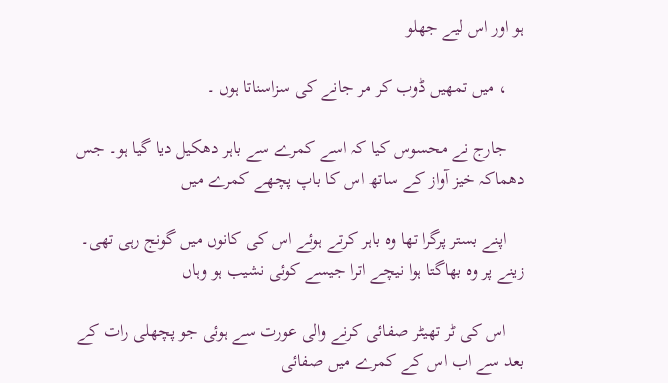ہو اور اس لیے جھلو

    ، میں تمھیں ڈوب کر مر جانے کی سزاسناتا ہوں ۔

    جارج نے محسوس کیا کہ اسے کمرے سے باہر دھکیل دیا گیا ہو۔ جس دھماکہ خیز آواز کے ساتھ اس کا باپ پچھے کمرے میں

    اپنے بستر پرگرا تھا وہ باہر کرتے ہوئے اس کی کانوں میں گونج رہی تھی۔ زینے پر وہ بھاگتا ہوا نیچے اترا جیسے کوئی نشیب ہو وہاں

    اس کی ٹر تھیٹر صفائی کرنے والی عورت سے ہوئی جو پچھلی رات کے بعد سے اب اس کے کمرے میں صفائی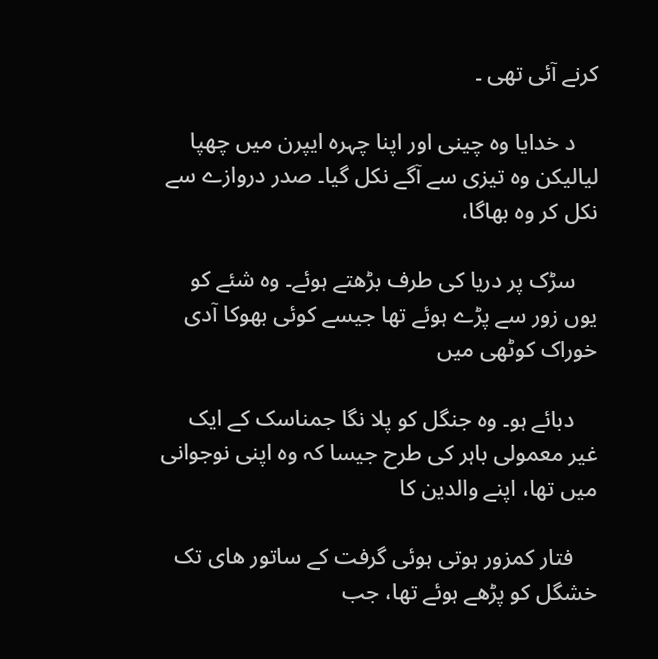کرنے آئی تھی ۔

    د خدایا وہ چینی اور اپنا چہرہ ایپرن میں چھپا لیالیکن وہ تیزی سے آگے نکل گیا۔ صدر دروازے سے نکل کر وہ بھاگا،

    سڑک پر دریا کی طرف بڑھتے ہوئے۔ وہ شئے کو یوں زور سے پڑے ہوئے تھا جیسے کوئی بھوکا آدی خوراک کوٹھی میں

    دبائے ہو۔ وہ جنگل کو پلا نگا جمناسک کے ایک غیر معمولی باہر کی طرح جیسا کہ وہ اپنی نوجوانی میں تھا، اپنے والدین کا

    فتار کمزور ہوتی ہوئی گرفت کے ساتور های تک خشگل کو پڑھے ہوئے تھا، جب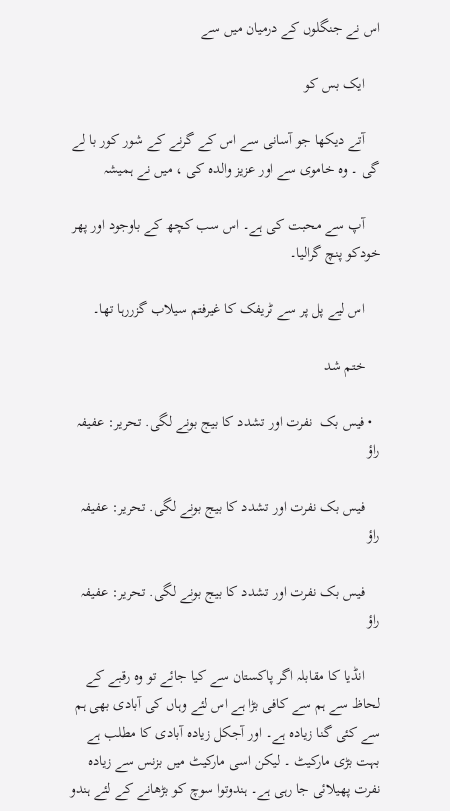اس نے جنگلوں کے درمیان میں سے

    ایک بس کو

    آتے دیکھا جو آسانی سے اس کے گرنے کے شور کور با لے گی ۔ وہ خاموی سے اور عزیز والدہ کی ، میں نے ہمیشہ

    آپ سے محبت کی ہے۔ اس سب کچھ کے باوجود اور پھر خودکو پنچ گرالیا۔

    اس لیے پل پر سے ٹریفک کا غیرفتم سیلاب گزررہا تھا۔

    ختم شد

  • فیس بک  نفرت اور تشدد کا بیج بونے لگی. تحریر: عفیفہ راؤ

    فیس بک نفرت اور تشدد کا بیج بونے لگی. تحریر: عفیفہ راؤ

    فیس بک نفرت اور تشدد کا بیج بونے لگی. تحریر: عفیفہ راؤ

    انڈیا کا مقابلہ اگر پاکستان سے کیا جائے تو وہ رقبے کے لحاظ سے ہم سے کافی بڑا ہے اس لئے وہاں کی آبادی بھی ہم سے کئی گنا زیادہ ہے۔ اور آجکل زیادہ آبادی کا مطلب ہے بہت بڑی مارکیٹ ۔ لیکن اسی مارکیٹ میں بزنس سے زیادہ نفرت پھیلائی جا رہی ہے۔ ہندوتوا سوچ کو بڑھانے کے لئے ہندو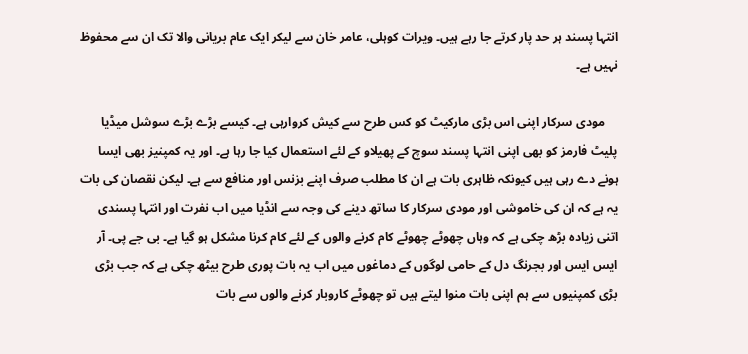انتہا پسند ہر حد پار کرتے جا رہے ہیں۔ ویرات کوہلی، عامر خان سے لیکر ایک عام بریانی والا تک ان سے محفوظ نہیں ہے۔

    مودی سرکار اپنی اس بڑی مارکیٹ کو کس طرح سے کیش کروارہی ہے۔ کیسے بڑے بڑے سوشل میڈیا پلیٹ فارمز کو بھی اپنی انتہا پسند سوچ کے پھیلاو کے لئے استعمال کیا جا رہا ہے۔ اور یہ کمپنیز بھی ایسا ہونے دے رہی ہیں کیونکہ ظاہری بات ہے ان کا مطلب صرف اپنے بزنس اور منافع سے ہے۔ لیکن نقصان کی بات یہ ہے کہ ان کی خاموشی اور مودی سرکار کا ساتھ دینے کی وجہ سے انڈیا میں اب نفرت اور انتہا پسندی اتنی زیادہ بڑھ چکی ہے کہ وہاں چھوٹے چھوٹے کام کرنے والوں کے لئے کام کرنا مشکل ہو گیا ہے۔ بی جے پی۔ آر ایس ایس اور بجرنگ دل کے حامی لوگوں کے دماغوں میں اب یہ بات پوری طرح بیٹھ چکی ہے کہ جب بڑی بڑی کمپنیوں سے ہم اپنی بات منوا لیتے ہیں تو چھوٹے کاروبار کرنے والوں سے بات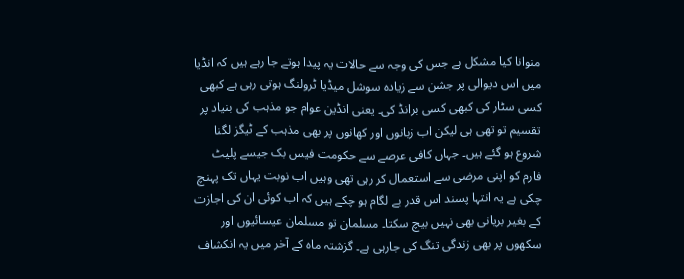منوانا کیا مشکل ہے جس کی وجہ سے حالات یہ پیدا ہوتے جا رہے ہیں کہ انڈیا میں اس دیوالی پر جشن سے زیادہ سوشل میڈیا ٹرولنگ ہوتی رہی ہے کبھی کسی سٹار کی کبھی کسی برانڈ کی۔ یعنی انڈین عوام جو مذہب کی بنیاد پر تقسیم تو تھی ہی لیکن اب زبانوں اور کھانوں پر بھی مذہب کے ٹیگز لگنا شروع ہو گئے ہیں۔ جہاں کافی عرصے سے حکومت فیس بک جیسے پلیٹ فارم کو اپنی مرضی سے استعمال کر رہی تھی وہیں اب نوبت یہاں تک پہنچ چکی ہے یہ انتہا پسند اس قدر بے لگام ہو چکے ہیں کہ اب کوئی ان کی اجازت کے بغیر بریانی بھی نہیں بیچ سکتا۔ مسلمان تو مسلمان عیسائیوں اور سکھوں پر بھی زندگی تنگ کی جارہی ہے۔ گزشتہ ماہ کے آخر میں یہ انکشاف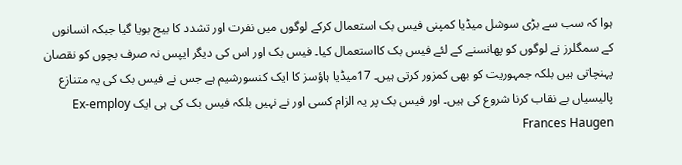ہوا کہ سب سے بڑی سوشل میڈیا کمپنی فیس بک استعمال کرکے لوگوں میں نفرت اور تشدد کا بیج بویا گیا جبکہ انسانوں کے سمگلرز نے لوگوں کو پھانسنے کے لئے فیس بک کااستعمال کیا۔ فیس بک اور اس کی دیگر ایپس نہ صرف بچوں کو نقصان پہنچاتی ہیں بلکہ جمہوریت کو بھی کمزور کرتی ہیں۔ 17میڈیا ہاؤسز کا ایک کنسورشیم ہے جس نے فیس بک کی یہ متنازع پالیسیاں بے نقاب کرنا شروع کی ہیں۔ اور فیس بک پر یہ الزام کسی اور نے نہیں بلکہ فیس بک کی ہی ایک Ex-employ Frances Haugen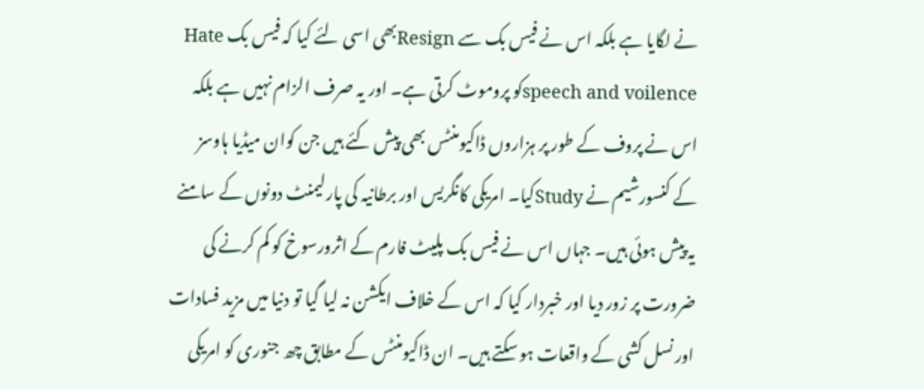نے لگایا ہے بلکہ اس نے فیس بک سے Resignبھی اسی لئے کیا کہ فیس بک Hate speech and voilenceکو پروموٹ کرتی ہے۔ اور یہ صرف الزام نہیں ہے بلکہ اس نے پروف کے طور پر ہزاروں ڈاکیومنٹس بھی پیش کئے ہیں جن کوان میڈیا ہاوسز کے کنسورشیم نے Studyکیا۔ امریکی کانگریس اور برطانیہ کی پارلیمنٹ دونوں کے سامنے یہ پیش ہوئی ہیں۔ جہاں اس نے فیس بک پلیٹ فارم کے اثرورسوخ کو کم کرنے کی ضرورت پر زور دیا اور خبردار کیا کہ اس کے خلاف ایکشن نہ لیا گیا تو دنیا میں مزید فسادات اور نسل کشی کے واقعات ہو سکتے ہیں۔ ان ڈاکیومنٹس کے مطابق چھ جنوری کو امریکی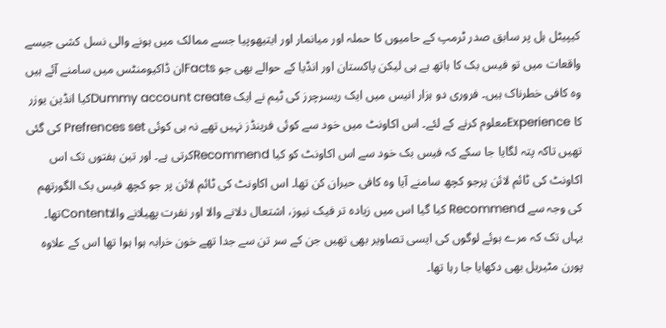کیپیٹل ہل پر سابق صدر ٹرمپ کے حامیوں کا حملہ اور میانمار اور ایتیھوپیا جسے ممالک میں ہونے والی نسل کشی جیسے واقعات میں تو فیس بک کا ہاتھ ہے ہی لیکن پاکستان اور انڈیا کے حوالے بھی جو Factsان ڈاکیومنٹس میں سامنے آئے ہیں وہ کافی خطرناک ہیں۔ فروری دو ہزار انیس میں ایک ریسرچرز کی ٹیم نے ایک Dummy account createکیا انڈین یوزر کا Experienceمعلوم کرنے کے لئے۔ اس اکاونٹ میں خود سے کوئی فرینڈز نہیں تھے نہ ہی کوئی Prefrences set کی گئی تھیں تاکہ پتہ لگایا جا سکے کہ فیس بک خود سے اس اکاونٹ کو کیا Recommendکرتی ہے۔ اور تین ہفتوں تک اس اکاونٹ کی ٹائم لائن پرجو کچھ سامنے آیا وہ کافی حیران کن تھا۔ اس اکاونٹ کی ٹائم لائن پر جو کچھ فیس بک الگورتھم کی وجہ سے Recommend کیا گیا اس میں زیادہ تر فیک نیوز، اشتعال دلانے والا اور نفرت پھیلانے والاContentتھا۔ یہاں تک کہ مرے ہوئے لوگوں کی ایسی تصاویر بھی تھیں جن کے سر تن سے جدا تھے خون خرابہ ہوا ہوا تھا اس کے علاوہ پورن مٹیریل بھی دکھایا جا رہا تھا۔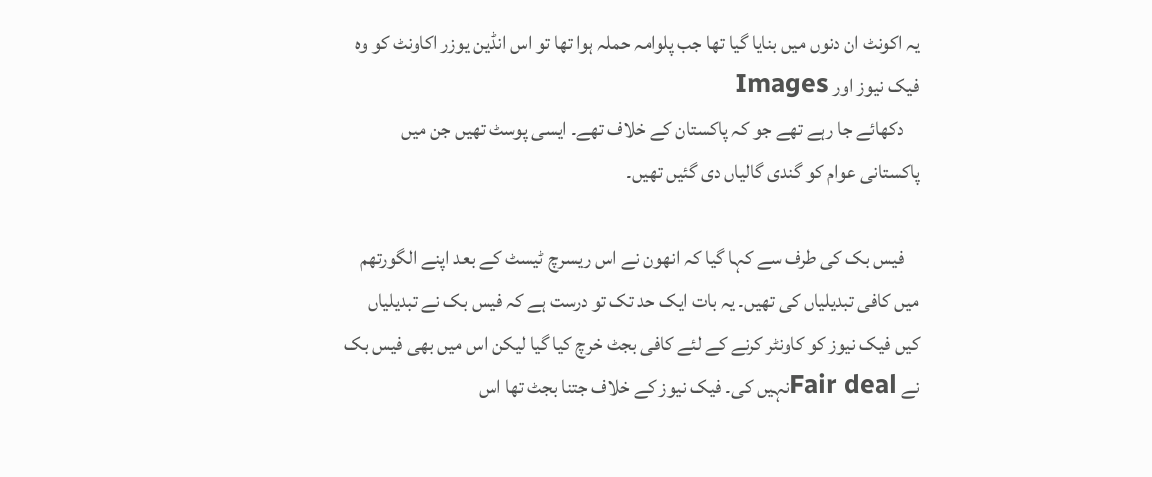یہ اکونٹ ان دنوں میں بنایا گیا تھا جب پلوامہ حملہ ہوا تھا تو اس انڈین یوزر اکاونٹ کو وہ فیک نیوز اور Images
    دکھائے جا رہے تھے جو کہ پاکستان کے خلاف تھے۔ ایسی پوسٹ تھیں جن میں پاکستانی عوام کو گندی گالیاں دی گئیں تھیں۔

    فیس بک کی طرف سے کہا گیا کہ انھون نے اس ریسرچ ٹیسٹ کے بعد اپنے الگورتھم میں کافی تبدیلیاں کی تھیں۔ یہ بات ایک حد تک تو درست ہے کہ فیس بک نے تبدیلیاں کیں فیک نیوز کو کاونٹر کرنے کے لئے کافی بجٹ خرچ کیا گیا لیکن اس میں بھی فیس بک نے Fair dealنہیں کی۔ فیک نیوز کے خلاف جتنا بجٹ تھا اس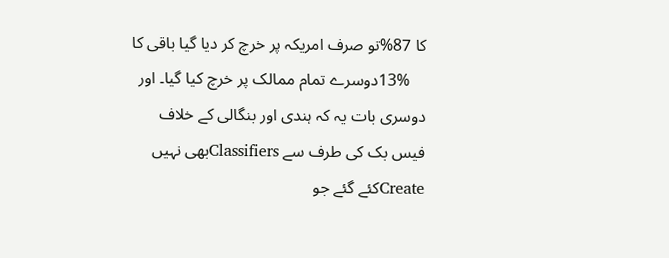کا 87%تو صرف امریکہ پر خرچ کر دیا گیا باقی کا
    13%دوسرے تمام ممالک پر خرچ کیا گیا۔ اور دوسری بات یہ کہ ہندی اور بنگالی کے خلاف فیس بک کی طرف سے Classifiersبھی نہیں Createکئے گئے جو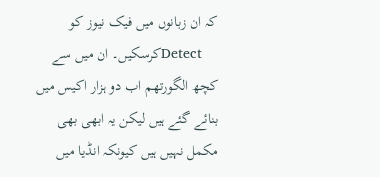کہ ان زبانوں میں فیک نیوز کو
    Detectکرسکیں۔ ان میں سے کچھ الگورتھم اب دو ہزار اکیس میں بنائے گئے ہیں لیکن یہ ابھی بھی مکمل نہیں ہیں کیونکہ انڈیا میں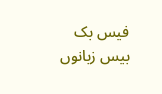فیس بک بیس زبانوں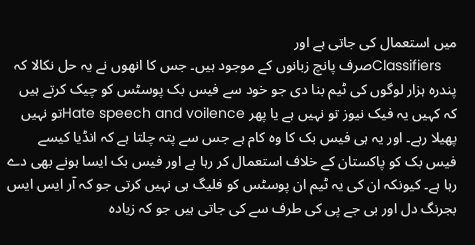میں استعمال کی جاتی ہے اور
    Classifiersصرف پانچ زبانوں کے موجود ہیں۔ جس کا انھوں نے یہ حل نکالا کہ پندرہ ہزار لوگوں کی ٹیم بنا دی جو خود سے فیس بک پوسٹس کو چیک کرتے ہیں کہ کہیں یہ فیک نیوز تو نہیں ہے یا پھر Hate speech and voilenceتو نہیں پھیلا رہے۔ اور یہ ہی فیس بک کا وہ کام ہے جس سے پتہ چلتا ہے کہ انڈیا کیسے فیس بک کو پاکستان کے خلاف استعمال کر رہا ہے اور فیس بک ایسا ہونے بھی دے رہا ہے۔ کیونکہ ان کی یہ ٹیم ان پوسٹس کو فلیگ ہی نہیں کرتی جو کہ آر ایس ایس بجرنگ دل اور بی جے پی کی طرف سے کی جاتی ہیں جو کہ زیادہ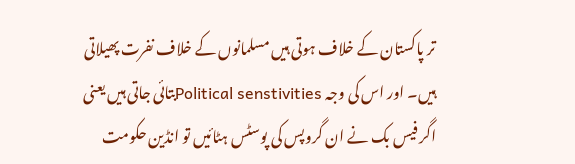تر پاکستان کے خلاف ہوتی ہیں مسلمانوں کے خلاف نفرت پھیلاتی ہیں۔ اور اس کی وجہ Political senstivitiesبتائی جاتی ہیں یعنی اگر فیس بک نے ان گروپس کی پوسٹس ہٹائیں تو انڈین حکومت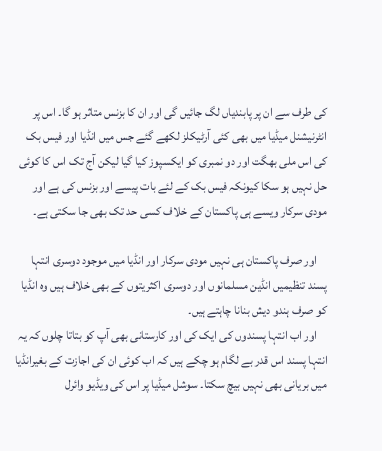کی طرف سے ان پر پابندیاں لگ جائیں گی اور ان کا بزنس متاثر ہو گا۔ اس پر انٹرنیشنل میڈیا میں بھی کئی آرٹیکلز لکھے گئے جس میں انڈیا اور فیس بک کی اس ملی بھگت اور دو نمبری کو ایکسپوز کیا گیا لیکن آج تک اس کا کوئی حل نہیں ہو سکا کیونکہ فیس بک کے لئے بات پیسے اور بزنس کی ہے اور مودی سرکار ویسے ہی پاکستان کے خلاف کسی حد تک بھی جا سکتی ہے۔

    اور صرف پاکستان ہی نہیں مودی سرکار اور انڈیا میں موجود دوسری انتہا پسند تنظیمیں انڈین مسلمانوں اور دوسری اکثریتوں کے بھی خلاف ہیں وہ انڈیا کو صرف ہندو دیش بنانا چاہتے ہیں۔
    اور اب انتہا پسندوں کی ایک کی اور کارستانی بھی آپ کو بتاتا چلوں کہ یہ انتہا پسند اس قدر بے لگام ہو چکے ہیں کہ اب کوئی ان کی اجازت کے بغیرانڈیا میں بریانی بھی نہیں بیچ سکتا۔ سوشل میڈیا پر اس کی ویڈیو وائرل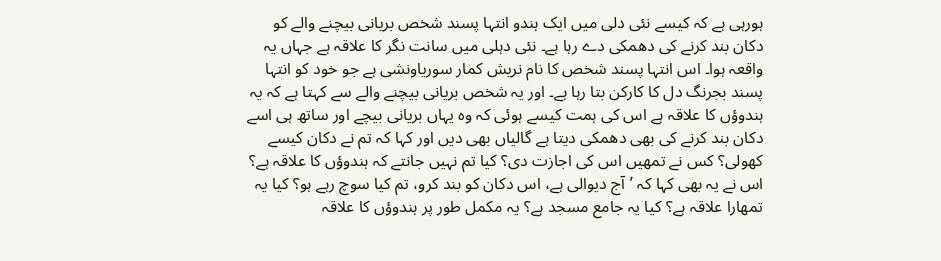ہورہی ہے کہ کیسے نئی دلی میں ایک ہندو انتہا پسند شخص بریانی بیچنے والے کو دکان بند کرنے کی دھمکی دے رہا ہے۔ نئی دہلی میں سانت نگر کا علاقہ ہے جہاں یہ واقعہ ہوا۔ اس انتہا پسند شخص کا نام نریش کمار سوریاونشی ہے جو خود کو انتہا پسند بجرنگ دل کا کارکن بتا رہا ہے۔ اور یہ شخص بریانی بیچنے والے سے کہتا ہے کہ یہ ہندوؤں کا علاقہ ہے اس کی ہمت کیسے ہوئی کہ وہ یہاں بریانی بیچے اور ساتھ ہی اسے دکان بند کرنے کی بھی دھمکی دیتا ہے گالیاں بھی دیں اور کہا کہ تم نے دکان کیسے کھولی؟ کس نے تمھیں اس کی اجازت دی؟ کیا تم نہیں جانتے کہ ہندوؤں کا علاقہ ہے؟ اس نے یہ بھی کہا کہ ’آج دیوالی ہے، اس دکان کو بند کرو، تم کیا سوچ رہے ہو؟ کیا یہ تمھارا علاقہ ہے؟ کیا یہ جامع مسجد ہے؟ یہ مکمل طور پر ہندوؤں کا علاقہ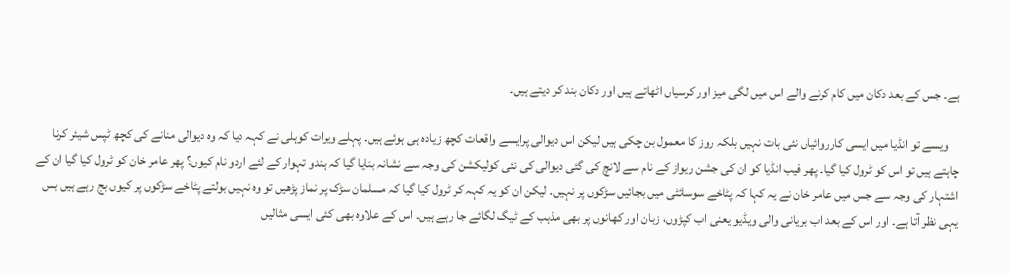ہے۔ جس کے بعد دکان میں کام کرنے والے اس میں لگی میز اور کرسیاں اٹھاتے ہیں اور دکان بند کر دیتے ہیں۔

    ویسے تو انڈیا میں ایسی کارروائیاں نئی بات نہیں بلکہ روز کا معمول بن چکی ہیں لیکن اس دیوالی پرایسے واقعات کچھ زیادہ ہی ہوئے ہیں۔ پہلے ویرات کوہلی نے کہہ دیا کہ وہ دیوالی منانے کی کچھ ٹپس شیئر کرنا چاہتے ہیں تو اس کو ٹرول کیا گیا۔ پھر فیب انڈیا کو ان کی جشن ریواز کے نام سے لانچ کی گئی دیوالی کی نئی کولیکشن کی وجہ سے نشانہ بنایا گیا کہ ہندو تہوار کے لئے اردو نام کیوں؟ پھر عامر خان کو ٹرول کیا گیا ان کے اشتہار کی وجہ سے جس میں عامر خان نے یہ کہا کہ پٹاخے سوسائٹی میں بجائیں سڑکوں پر نہیں۔ لیکن ان کو یہ کہہ کر ٹرول کیا گیا کہ مسلمان سڑک پر نماز پڑھیں تو وہ نہیں بولتے پٹاخے سڑکوں پر کیوں بج رہے ہیں بس یہی نظر آتا ہے۔ اور اس کے بعد اب بریانی والی ویڈیو یعنی اب کپڑوں، زبان اور کھانوں پر بھی مذہب کے ٹیگ لگائے جا رہے ہیں۔ اس کے علاوہ بھی کئی ایسی مثالیں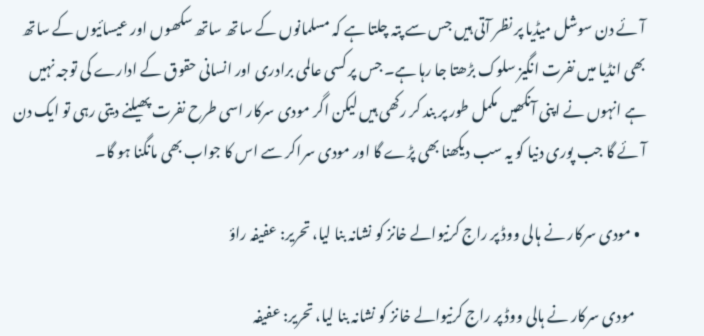آئے دن سوشل میڈیا پر نظر آتی ہیں جس سے پتہ چلتا ہے کہ مسلمانوں کے ساتھ ساتھ سکھوں اور عیسائیوں کے ساتھ بھی انڈیا میں نفرت انگیز سلوک بڑھتا جا رہا ہے۔ جس پر کسی عالمی برادری اور انسانی حقوق کے ادارے کی توجہ نہیں ہے انہوں نے اپنی آنکھیں مکمل طور پر بند کر رکھی ہیں لیکن اگر مودی سرکار اسی طرح نفرت پھیلنے دیتی رہی تو ایک دن آئے گا جب پوری دنیا کو یہ سب دیکھنا بھی پڑے گا اور مودی سراکر سے اس کا جواب بھی مانگنا ہو گا۔

  • مودی سرکار نے ہالی ووڈ پر راج کرنیوالے خانز کو نشانہ بنا لیا، تحریر: عفیفہ راؤ

    مودی سرکار نے ہالی ووڈ پر راج کرنیوالے خانز کو نشانہ بنا لیا، تحریر: عفیفہ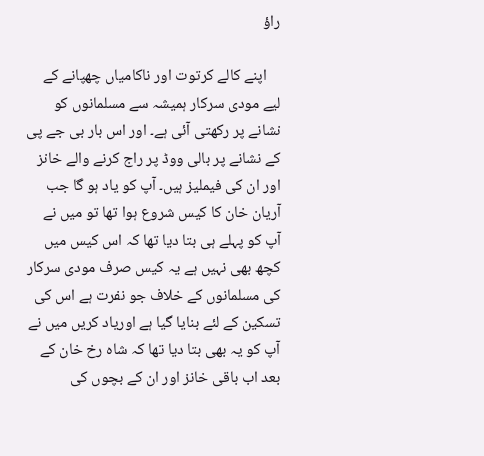راؤ

    اپنے کالے کرتوت اور ناکامیاں چھپانے کے لیے مودی سرکار ہمیشہ سے مسلمانوں کو نشانے پر رکھتی آئی ہے۔ اور اس بار بی جے پی کے نشانے پر بالی ووڈ پر راج کرنے والے خانز اور ان کی فیملیز ہیں۔ آپ کو یاد ہو گا جب آریان خان کا کیس شروع ہوا تھا تو میں نے آپ کو پہلے ہی بتا دیا تھا کہ اس کیس میں کچھ بھی نہیں ہے یہ کیس صرف مودی سرکار کی مسلمانوں کے خلاف جو نفرت ہے اس کی تسکین کے لئے بنایا گیا ہے اوریاد کریں میں نے آپ کو یہ بھی بتا دیا تھا کہ شاہ رخ خان کے بعد اب باقی خانز اور ان کے بچوں کی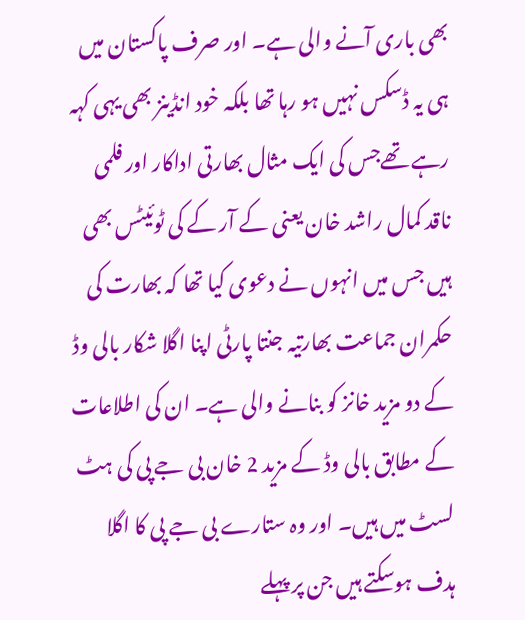بھی باری آنے والی ہے۔ اور صرف پاکستان میں ہی یہ ڈسکس نہیں ہو رہا تھا بلکہ خود انڈینز بھی یہی کہہ رہے تھےجس کی ایک مثال بھارتی اداکار اور فلمی ناقد کمال راشد خان یعنی کے آر کے کی ٹوئیٹس بھی ہیں جس میں انہوں نے دعوی کیا تھا کہ بھارت کی حکمران جماعت بھارتیہ جنتا پارٹی اپنا اگلا شکار بالی وڈ کے دو مزید خانز کو بنانے والی ہے۔ ان کی اطلاعات کے مطابق بالی وڈ کے مزید 2 خان بی جے پی کی ہٹ لسٹ میں ہیں۔ اور وہ ستارے بی جے پی کا اگلا ہدف ہوسکتے ہیں جن پر پہلے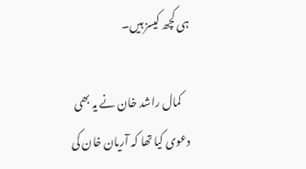ہی کچھ کیسز ہیں۔

    کمال راشد خان نے یہ بھی دعوی کیا تھا کہ آریان خان کی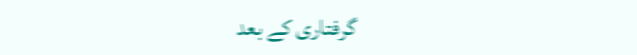گرفتاری کے بعد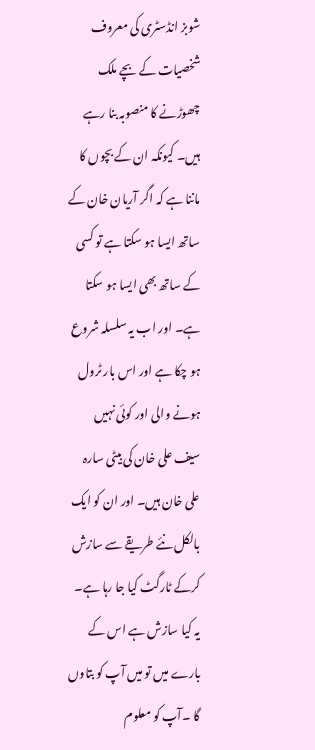شوبز انڈسٹری کی معروف شخصیات کے بچے ملک چھوڑنے کا منصوبہ بنا رہے ہیں۔ کیونکہ ان کے بچوں کا ماننا ہے کہ اگر آریان خان کے ساتھ ایسا ہو سکتا ہے تو کسی کے ساتھ بھی ایسا ہو سکتا ہے۔ اور اب یہ سلسلہ شروع ہو چکا ہے اور اس بار ٹرول ہونے والی اور کوئی نہیں سیف علی خان کی بیٹی سارہ علی خان ہیں۔ اور ان کو ایک بالکل نئے طریقے سے سازش کرکے ٹارگٹ کیا جا رہا ہے۔ یہ کیا سازش ہے اس کے بارے میں تو میں آپ کو بتاوں گا ۔آپ کو معلوم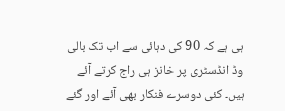ہی ہے کہ 90 کی دہائی سے اب تک بالی وڈ انڈسٹری پر خانز ہی راج کرتے آئے ہیں۔ کئی دوسرے فنکار بھی آئے اور گئے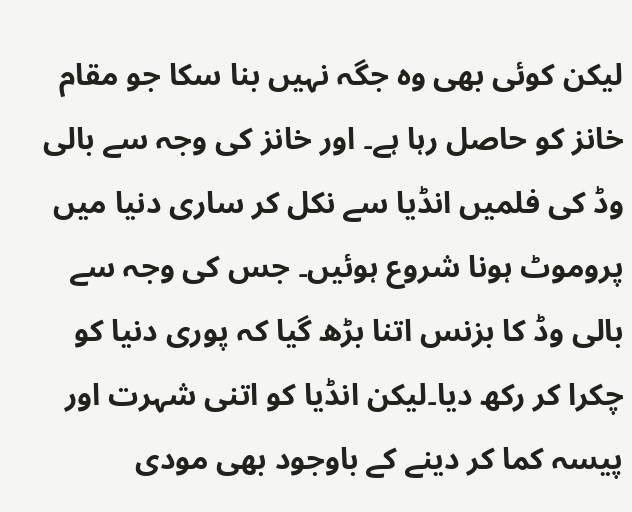لیکن کوئی بھی وہ جگہ نہیں بنا سکا جو مقام خانز کو حاصل رہا ہے۔ اور خانز کی وجہ سے بالی وڈ کی فلمیں انڈیا سے نکل کر ساری دنیا میں پروموٹ ہونا شروع ہوئیں۔ جس کی وجہ سے بالی وڈ کا بزنس اتنا بڑھ گیا کہ پوری دنیا کو چکرا کر رکھ دیا۔لیکن انڈیا کو اتنی شہرت اور پیسہ کما کر دینے کے باوجود بھی مودی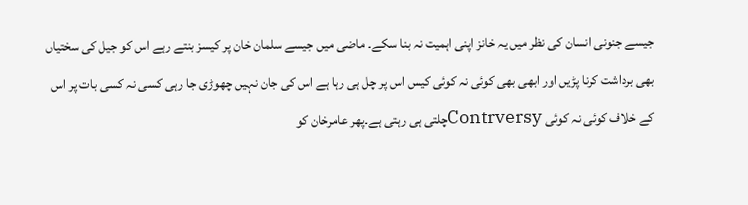جیسے جنونی انسان کی نظر میں یہ خانز اپنی اہمیت نہ بنا سکے۔ ماضی میں جیسے سلمان خان پر کیسز بنتے رہے اس کو جیل کی سختیاں بھی برداشت کرنا پڑیں اور ابھی بھی کوئی نہ کوئی کیس اس پر چل ہی رہا ہے اس کی جان نہیں چھوڑی جا رہی کسی نہ کسی بات پر اس کے خلاف کوئی نہ کوئی Contrversyچلتی ہی رہتی ہے۔پھر عامرخان کو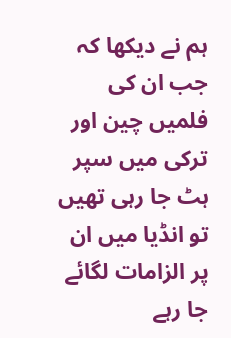ہم نے دیکھا کہ جب ان کی فلمیں چین اور ترکی میں سپر ہٹ جا رہی تھیں تو انڈیا میں ان پر الزامات لگائے جا رہے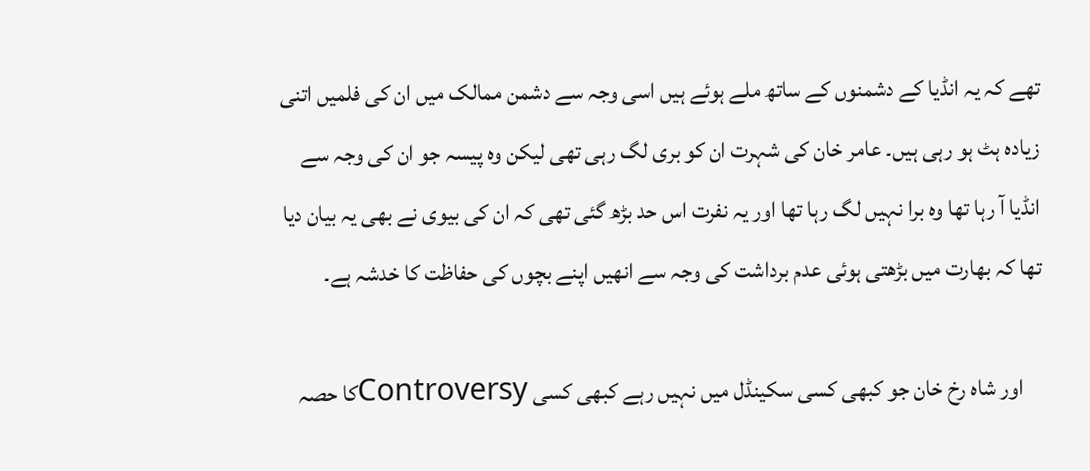تھے کہ یہ انڈیا کے دشمنوں کے ساتھ ملے ہوئے ہیں اسی وجہ سے دشمن ممالک میں ان کی فلمیں اتنی زیادہ ہٹ ہو رہی ہیں۔ عامر خان کی شہرت ان کو بری لگ رہی تھی لیکن وہ پیسہ جو ان کی وجہ سے انڈیا آ رہا تھا وہ برا نہیں لگ رہا تھا اور یہ نفرت اس حد بڑھ گئی تھی کہ ان کی بیوی نے بھی یہ بیان دیا تھا کہ بھارت میں بڑھتی ہوئی عدم برداشت کی وجہ سے انھیں اپنے بچوں کی حفاظت کا خدشہ ہے۔

    اور شاہ رخ خان جو کبھی کسی سکینڈل میں نہیں رہے کبھی کسی Controversyکا حصہ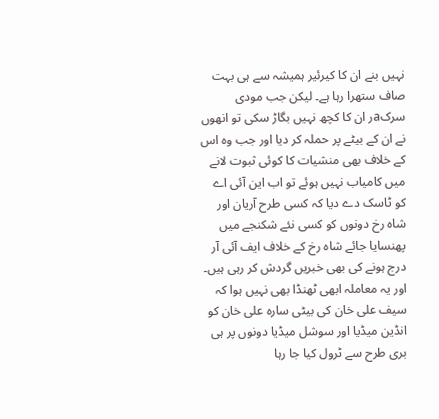نہیں بنے ان کا کیرئیر ہمیشہ سے ہی بہت صاف ستھرا رہا ہے۔ لیکن جب مودی سرکaر ان کا کچھ نہیں بگاڑ سکی تو انھوں نے ان کے بیٹے پر حملہ کر دیا اور جب وہ اس کے خلاف بھی منشیات کا کوئی ثبوت لانے میں کامیاب نہیں ہوئے تو اب این آئی اے کو ٹاسک دے دیا کہ کسی طرح آریان اور شاہ رخ دونوں کو کسی نئے شکنجے میں پھنسایا جائے شاہ رخ کے خلاف ایف آئی آر درج ہونے کی بھی خبریں گردش کر رہی ہیں۔ اور یہ معاملہ ابھی ٹھنڈا بھی نہیں ہوا کہ سیف علی خان کی بیٹی سارہ علی خان کو انڈین میڈیا اور سوشل میڈیا دونوں پر ہی بری طرح سے ٹرول کیا جا رہا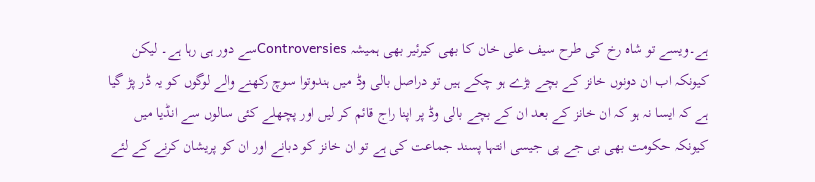ہے۔ویسے تو شاہ رخ کی طرح سیف علی خان کا بھی کیرئیر بھی ہمیشہ Controversiesسے دور ہی رہا ہے۔ لیکن کیونکہ اب ان دونوں خانز کے بچے بڑے ہو چکے ہیں تو دراصل بالی وڈ میں ہندوتوا سوچ رکھنے والے لوگوں کو یہ ڈر پڑ گیا ہے کہ ایسا نہ ہو کہ ان خانز کے بعد ان کے بچے بالی وڈ پر اپنا راج قائم کر لیں اور پچھلے کئی سالوں سے انڈیا میں کیونکہ حکومت بھی بی جے پی جیسی انتہا پسند جماعت کی ہے تو ان خانز کو دبانے اور ان کو پریشان کرنے کے لئے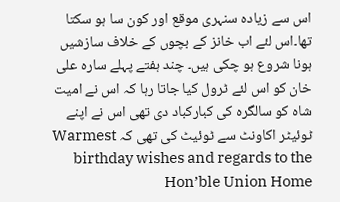اس سے زیادہ سنہری موقع اور کون سا ہو سکتا تھا۔اس لئے اب خانز کے بچوں کے خلاف سازشیں ہونا شروع ہو چکی ہیں۔ چند ہفتے پہلے سارہ علی خان کو اس لئے ٹرول کیا جاتا رہا کہ اس نے امیت شاہ کو سالگرہ کی کبارکباد دی تھی اس نے اپنے ٹوئیٹر اکاونٹ سے ٹوئیٹ کی تھی کہ Warmest birthday wishes and regards to the Hon’ble Union Home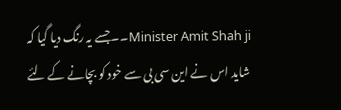Minister Amit Shah ji۔۔جسے یہ رنگ دیا گیا کہ شاید اس نے این سی بی سے خود کو بچانے کے لئے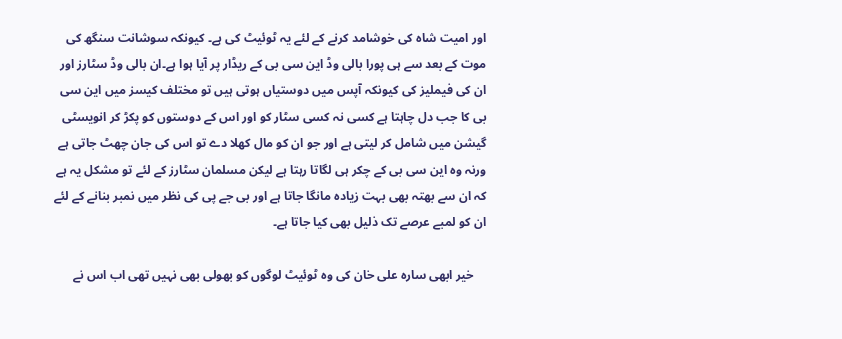اور امیت شاہ کی خوشامد کرنے کے لئے یہ ٹوئیٹ کی ہے۔ کیونکہ سوشانت سنگھ کی موت کے بعد سے ہی پورا بالی وڈ این سی بی کے ریڈار پر آیا ہوا ہے۔ان بالی وڈ سٹارز اور ان کی فیملیز کی کیونکہ آپس میں دوستیاں ہوتی ہیں تو مختلف کیسز میں این سی بی کا جب دل چاہتا ہے کسی نہ کسی سٹار کو اور اس کے دوستوں کو پکڑ کر انویسٹی گیشن میں شامل کر لیتی ہے اور جو ان کو مال کھلا دے تو اس کی جان چھٹ جاتی ہے ورنہ وہ این سی بی کے چکر ہی لگاتا رہتا ہے لیکن مسلمان سٹارز کے لئے تو مشکل یہ ہے کہ ان سے بھتہ بھی بہت زیادہ مانگا جاتا ہے اور بی جے پی کی نظر میں نمبر بنانے کے لئے ان کو لمبے عرصے تک ذلیل بھی کیا جاتا ہے۔

    خیر ابھی سارہ علی خان کی وہ ٹوئیٹ لوگوں کو بھولی بھی نہیں تھی اب اس نے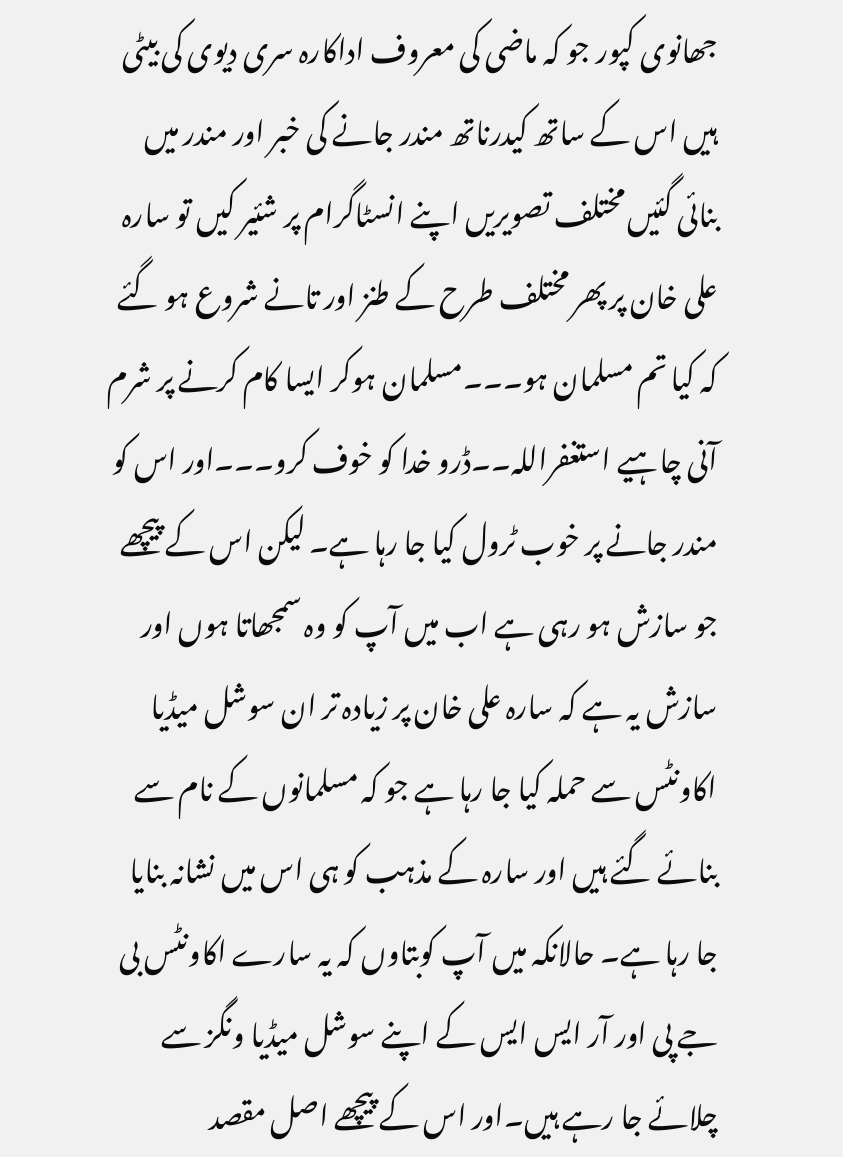جھانوی کپور جو کہ ماضی کی معروف اداکارہ سری دیوی کی بیٹی ہیں اس کے ساتھ کیدرناتھ مندر جانے کی خبر اور مندر میں بنائی گئیں مختلف تصویریں اپنے انسٹاگرام پر شئیر کیں تو سارہ علی خان پر پھر مختلف طرح کے طنز اور تانے شروع ہو گئے کہ کیا تم مسلمان ہو۔۔۔مسلمان ہوکر ایسا کام کرنے پر شرم آنی چاہیے استغفراللہ۔۔ڈرو خدا کو خوف کرو۔۔۔اور اس کو مندر جانے پر خوب ٹرول کیا جا رہا ہے۔ لیکن اس کے پیچھے جو سازش ہو رہی ہے اب میں آپ کو وہ سمجھاتا ہوں اور سازش یہ ہے کہ سارہ علی خان پر زیادہ تر ان سوشل میڈیا اکاونٹس سے حملہ کیا جا رہا ہے جو کہ مسلمانوں کے نام سے بنائے گئے ہیں اور سارہ کے مذہب کو ہی اس میں نشانہ بنایا جا رہا ہے۔ حالانکہ میں آپ کوبتاوں کہ یہ سارے اکاونٹس بی جے پی اور آر ایس ایس کے اپنے سوشل میڈیا ونگز سے چلائے جا رہے ہیں۔اور اس کے پیچھے اصل مقصد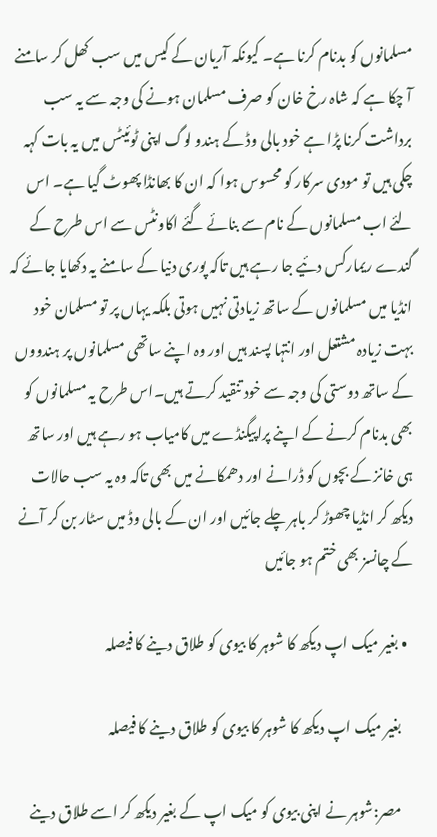مسلمانوں کو بدنام کرنا ہے۔ کیونکہ آریان کے کیس میں سب کھل کر سامنے آ چکا ہے کہ شاہ رخ خان کو صرف مسلمان ہونے کی وجہ سے یہ سب برداشت کرنا پڑا ہے خود بالی وڈ کے ہندو لوگ اپنی ٹوئیٹس میں یہ بات کہہ چکی ہیں تو مودی سرکار کو محسوس ہوا کہ ان کا بھانڈا پھوٹ گیا ہے۔ اس لئے اب مسلمانوں کے نام سے بنائے گئے اکاونٹس سے اس طرح کے گندے ریمارکس دئیے جا رہے ہیں تاکہ پوری دنیا کے سامنے یہ دکھایا جائے کہ انڈیا میں مسلمانوں کے ساتھ زیادتی نہیں ہوتی بلکہ یہاں پر تو مسلمان خود بہت زیادہ مشتعل اور انتہا پسند ہیں اور وہ اپنے ساتھی مسلمانوں پر ہندووں کے ساتھ دوستی کی وجہ سے خود تنقید کرتے ہیں۔اس طرح یہ مسلمانوں کو بھی بدنام کرنے کے اپنے پراپیگنڈے میں کامیاب ہو رہے ہیں اور ساتھ ہی خانز کے بچوں کو ڈرانے اور دھمکانے میں بھی تاکہ وہ یہ سب حالات دیکھ کر انڈیا چھوڑ کر باہر چلے جائیں اور ان کے بالی وڈ میں سٹار بن کر آنے کے چانسز بھی ختم ہو جائیں

  • بغیر میک اپ دیکھ کا شوہر کا بیوی کو طلاق دینے کا فیصلہ

    بغیر میک اپ دیکھ کا شوہر کا بیوی کو طلاق دینے کا فیصلہ

    مصر:شوہر نے اپنی بیوی کو میک اپ کے بغیر دیکھ کر اسے طلاق دینے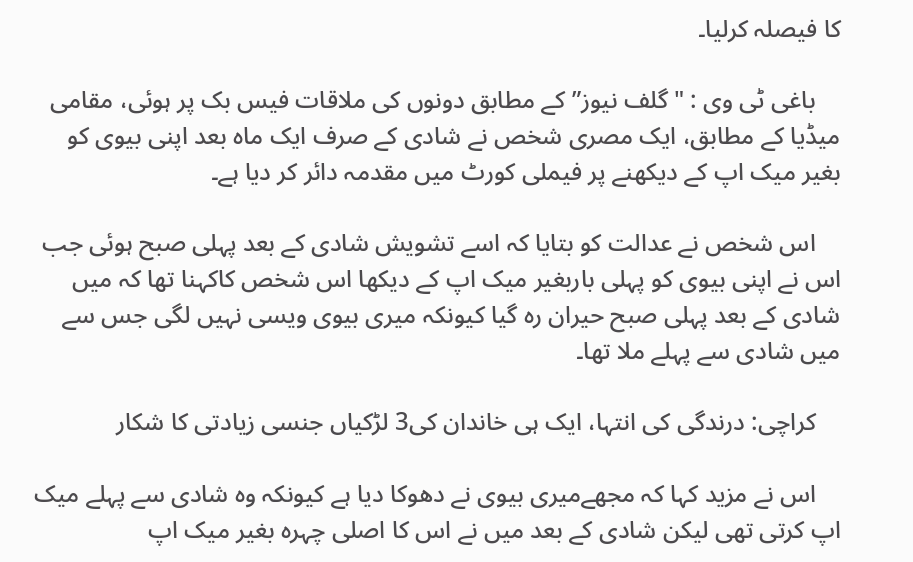کا فیصلہ کرلیا۔

    باغی ٹی وی : "گلف نیوز”کے مطابق دونوں کی ملاقات فیس بک پر ہوئی، مقامی میڈیا کے مطابق، ایک مصری شخص نے شادی کے صرف ایک ماہ بعد اپنی بیوی کو بغیر میک اپ کے دیکھنے پر فیملی کورٹ میں مقدمہ دائر کر دیا ہے۔

    اس شخص نے عدالت کو بتایا کہ اسے تشویش شادی کے بعد پہلی صبح ہوئی جب اس نے اپنی بیوی کو پہلی باربغیر میک اپ کے دیکھا اس شخص کاکہنا تھا کہ میں شادی کے بعد پہلی صبح حیران رہ گیا کیونکہ میری بیوی ویسی نہیں لگی جس سے میں شادی سے پہلے ملا تھا۔

    کراچی: درندگی کی انتہا، ایک ہی خاندان کی3 لڑکیاں جنسی زیادتی کا شکار

    اس نے مزید کہا کہ مجھےمیری بیوی نے دھوکا دیا ہے کیونکہ وہ شادی سے پہلے میک اپ کرتی تھی لیکن شادی کے بعد میں نے اس کا اصلی چہرہ بغیر میک اپ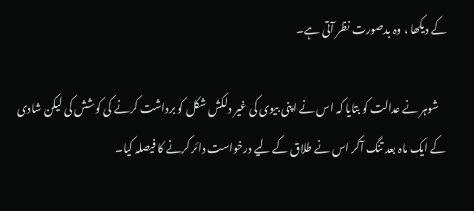کے دیکھا ، وہ بدصورت نظر آتی ہے۔

    شوہر نے عدالت کو بتایا کہ اس نے اپنی بیوی کی غیر دلکش شکل کو برداشت کرنے کی کوشش کی لیکن شادی کے ایک ماہ بعد تنگ آکر اس نے طلاق کے لیے درخواست دائر کرنے کا فیصلہ کیا۔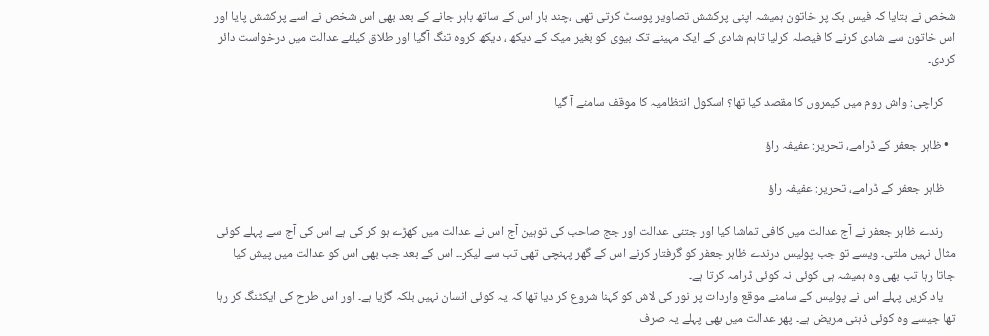شخص نے بتایا کہ فیس بک پر خاتون ہمیشہ اپنی پرکشش تصاویر پوسٹ کرتی تھی ،چند بار اس کے ساتھ باہر جانے کے بعد بھی اس شخص نے اسے پرکشش پایا اور اس خاتون سے شادی کرنے کا فیصلہ کرلیا تاہم شادی کے ایک مہینے تک بیوی کو بغیر میک کے دیکھ ، دیکھ کروہ تنگ آگیا اور طلاق کیلئے عدالت میں درخواست دائر کردی۔

    کراچی: واش روم میں کیمروں کا مقصد کیا تھا؟ اسکول انتظامیہ کا موقف سامنے آ گیا

  • ظاہر جعفر کے ڈرامے، تحریر: عفیفہ راؤ

    ظاہر جعفر کے ڈرامے، تحریر: عفیفہ راؤ

    رندے ظاہر جعفر نے آج عدالت میں کافی تماشا کیا اور جتنی عدالت اور جج صاحب کی توہین آج اس نے عدالت میں کھڑے ہو کر کی ہے اس کی آج سے پہلے کوئی مثال نہیں ملتی۔ ویسے تو جب پولیس درندے ظاہر جعفر کو گرفتار کرنے اس کے گھر پہنچی تھی تب سے لیکر۔۔ اس کے بعد جب بھی اس کو عدالت میں پیش کیا جاتا رہا تب بھی وہ ہمیشہ ہی کوئی نہ کوئی ڈرامہ کرتا ہے۔
    یاد کریں پہلے اس نے پولیس کے سامنے موقع واردات پر نور کی لاش کو کہنا شروع کر دیا تھا کہ یہ کوئی انسان نہیں بلکہ گڑیا ہے۔ اور اس طرح کی ایکٹنگ کر رہا تھا جیسے وہ کوئی ذہنی مریض ہے۔ پھر عدالت میں بھی پہلے یہ صرف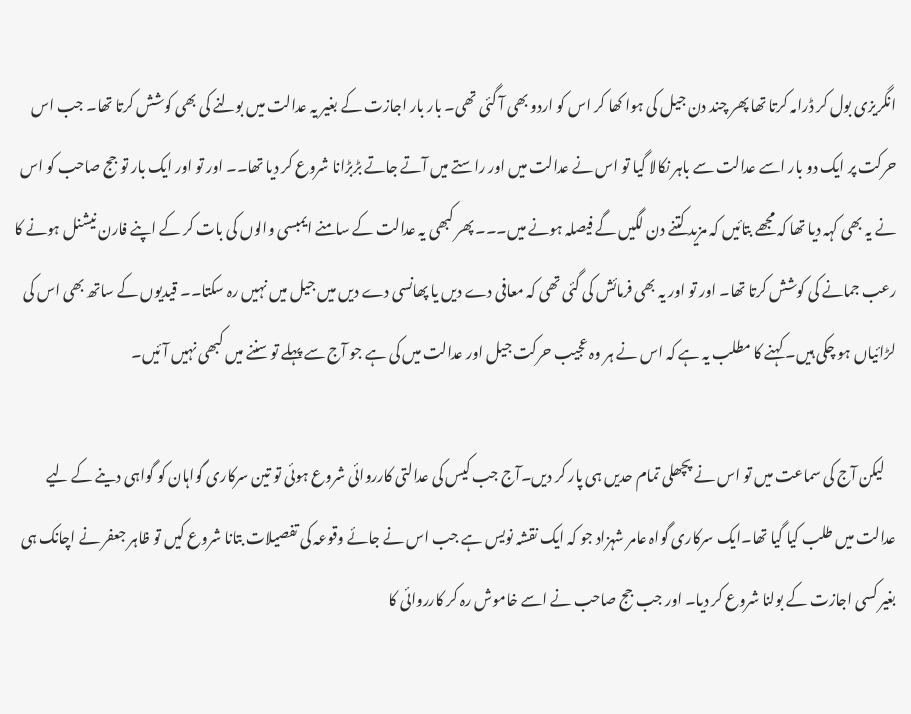انگریزی بول کر ڈرامہ کرتا تھا پھر چند دن جیل کی ہوا کھا کر اس کو اردو بھی آ گئی تھی۔ بار بار اجازت کے بغیر یہ عدالت میں بولنے کی بھی کوشش کرتا تھا۔ جب اس حرکت پر ایک دو بار اسے عدالت سے باہر نکالا گیا تو اس نے عدالت میں اور راستے میں آتے جاتے بڑبڑانا شروع کر دیا تھا۔۔ اور تو اور ایک بار تو جج صاحب کو اس نے یہ بھی کہہ دیا تھا کہ مجھے بتائیں کہ مزید کتنے دن لگیں گے فیصلہ ہونے میں۔۔۔ پھر کبھی یہ عدالت کے سامنے ایمبسی والوں کی بات کر کے اپنے فارن نیشنل ہونے کا رعب جمانے کی کوشش کرتا تھا۔ اور تو اور یہ بھی فرمائش کی گئی تھی کہ معافی دے دیں یا پھانسی دے دیں میں جیل میں نہیں رہ سکتا۔۔ قیدیوں کے ساتھ بھی اس کی لڑائیاں ہو چکی ہیں۔ کہنے کا مطلب یہ ہے کہ اس نے ہر وہ عجیب حرکت جیل اور عدالت میں کی ہے جو آج سے پہلے تو سننے میں کبھی نہیں آئیں۔

    لیکن آج کی سماعت میں تو اس نے پچھلی تمام حدیں ہی پار کر دیں۔آج جب کیس کی عدالتی کارروائی شروع ہوئی تو تین سرکاری گواہان کو گواہی دینے کے لیے عدالت میں طلب کیا گیا تھا۔ایک سرکاری گواہ عامر شہزاد جو کہ ایک نقشہ نویس ہے جب اس نے جائے وقوعہ کی تفصیلات بتانا شروع کیں تو ظاہر جعفر نے اچانک ہی بغیر کسی اجازت کے بولنا شروع کر دیا۔ اور جب جج صاحب نے اسے خاموش رہ کر کارروائی کا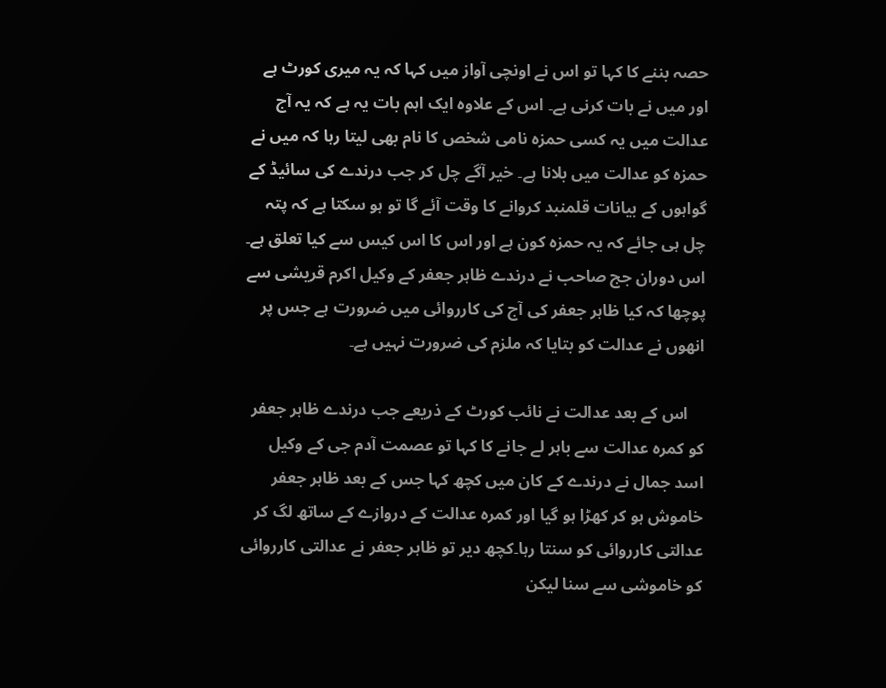حصہ بننے کا کہا تو اس نے اونچی آواز میں کہا کہ یہ میری کورٹ ہے اور میں نے بات کرنی ہے۔ اس کے علاوہ ایک اہم بات یہ ہے کہ یہ آج عدالت میں یہ کسی حمزہ نامی شخص کا نام بھی لیتا رہا کہ میں نے حمزہ کو عدالت میں بلانا ہے۔ خیر آگے چل کر جب درندے کی سائیڈ کے گواہوں کے بیانات قلمنبد کروانے کا وقت آئے گا تو ہو سکتا ہے کہ پتہ چل ہی جائے کہ یہ حمزہ کون ہے اور اس کا اس کیس سے کیا تعلق ہے۔ اس دوران جج صاحب نے درندے ظاہر جعفر کے وکیل اکرم قریشی سے پوچھا کہ کیا ظاہر جعفر کی آج کی کارروائی میں ضرورت ہے جس پر انھوں نے عدالت کو بتایا کہ ملزم کی ضرورت نہیں ہے۔

    اس کے بعد عدالت نے نائب کورٹ کے ذریعے جب درندے ظاہر جعفر کو کمرہ عدالت سے باہر لے جانے کا کہا تو عصمت آدم جی کے وکیل اسد جمال نے درندے کے کان میں کچھ کہا جس کے بعد ظاہر جعفر خاموش ہو کر کھڑا ہو گیا اور کمرہ عدالت کے دروازے کے ساتھ لگ کر عدالتی کارروائی کو سنتا رہا۔کچھ دیر تو ظاہر جعفر نے عدالتی کارروائی کو خاموشی سے سنا لیکن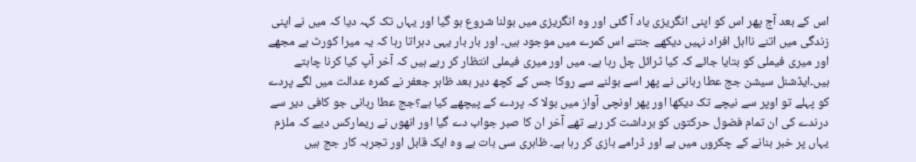اس کے بعد آج پھر اس کو اپنی انگریزی یاد آ گئی اور وہ انگریزی میں بولنا شروع ہو گیا اور یہاں تک کہہ دیا کہ میں نے اپنی زندگی میں اتنے نااہل افراد نہیں دیکھے جتنے اس کمرے میں موجود ہیں۔ اور بار بار یہی دہراتا رہا کہ یہ میرا کورٹ ہے مجھے اور میری فیملی کو بتایا جائے کہ کیا ٹرائل چل رہا ہے۔ میں اور میری فیملی انتظار کر رہے ہیں کہ آخر آپ کیا کرنا چاہتے ہیں۔ایڈشنل سیشن جج عطا ربانی نے پھر اسے بولنے سے روکا جس کے کچھ دیر بعد ظاہر جعفر نے کمرہ عدالت میں لگے پردے کو پہلے تو اوپر سے نیچے تک دیکھا اور پھر اونچی آواز میں بولا کہ پردے کے پیچھے کیا ہے؟جج عطا ربانی جو کافی دیر سے درندے کی ان تمام فضول حرکتوں کو برداشت کر رہے تھے آخر ان کا صبر جواب دے گیا اور انھوں نے ریمارکس دیے کہ ملزم یہاں پر خبر بنانے کے چکروں میں ہے اور ڈرامے بازی کر رہا ہے۔ ظاہری سی بات ہے وہ ایک قابل اور تجربہ کار جج ہیں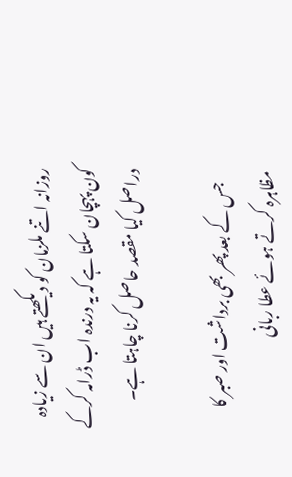روزانہ اتنے ملزمان کو دیکھتے ہیں ان سے زیادہ کون پہچان سکتا ہے کہ یہ درندہ اب ڈرامہ کرکے دراصل کیا مقصد حاصل کرنا چاہتا ہے۔

    جس کے بعد پھر بھی برداشت اور صبر کا مظاہرہ کرتے ہوئے عطا ربانی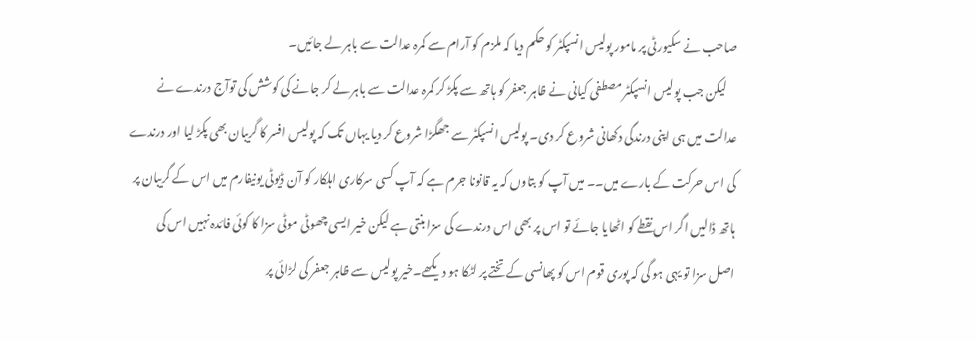صاحب نے سکیورٹی پر مامور پولیس انسپکٹر کو حکم دیا کہ ملزم کو آرام سے کمرہ عدالت سے باہر لے جائیں۔
    لیکن جب پولیس انسپکٹر مصطفی کیانی نے ظاہر جعفر کو ہاتھ سے پکڑ کر کمرہ عدالت سے باہر لے کر جانے کی کوشش کی توآج درندے نے عدالت میں ہی اپنی درندگی دکھانی شروع کر دی۔ پولیس انسپکٹر سے جھگڑا شروع کر دیا یہاں تک کہ پولیس افسر کا گریبان بھی پکڑ لیا اور درندے کی اس حرکت کے بارے میں۔۔ میں آپ کو بتاوں کہ یہ قانونا جرم ہے کہ آپ کسی سرکاری اہلکار کو آن ڈیوٹی یونیفارم میں اس کے گریبان پر ہاتھ ڈالیں اگر اس نقطے کو اٹھایا جائے تو اس پر بھی اس درندے کی سزا بنتی ہے لیکن خیر ایسی چھوٹی موٹی سزا کا کوئی فائدہ نہیں اس کی اصل سزا تو یہی ہو گی کہ پوری قوم اس کو پھانسی کے تختے پر لٹکا ہو دیکھے۔خیر پولیس سے ظاہر جعفر کی لڑائی پر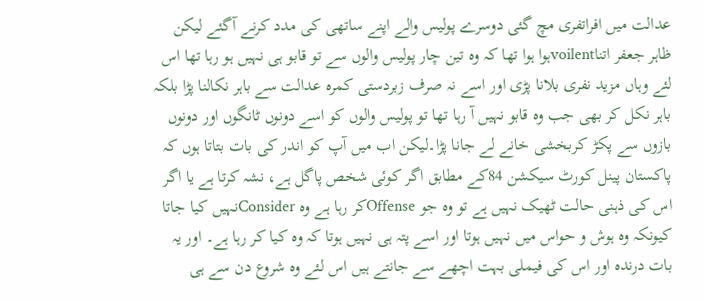عدالت میں افراتفری مچ گئی دوسرے پولیس والے اپنے ساتھی کی مدد کرنے آگئے لیکن ظاہر جعفر اتناvoilentہوا ہوا تھا کہ وہ تین چار پولیس والوں سے تو قابو ہی نہیں ہو رہا تھا اس لئے وہاں مزید نفری بلانا پڑی اور اسے نہ صرف زبردستی کمرہ عدالت سے باہر نکالنا پڑا بلکہ باہر نکل کر بھی جب وہ قابو نہیں آ رہا تھا تو پولیس والوں کو اسے دونوں ٹانگوں اور دونوں بازوں سے پکڑ کربخشی خانے لے جانا پڑا۔لیکن اب میں آپ کو اندر کی بات بتاتا ہوں کہ پاکستان پینل کورٹ سیکشن 84کے مطابق اگر کوئی شخص پاگل ہے، نشہ کرتا ہے یا اگر اس کی ذہنی حالت ٹھیک نہیں ہے تو وہ جو Offenseکر رہا ہے وہ Considerنہیں کیا جاتا کیونکہ وہ ہوش و حواس میں نہیں ہوتا اور اسے پتہ ہی نہیں ہوتا کہ وہ کیا کر رہا ہے۔ اور یہ بات درندہ اور اس کی فیملی بہت اچھے سے جانتے ہیں اس لئے وہ شروع دن سے ہی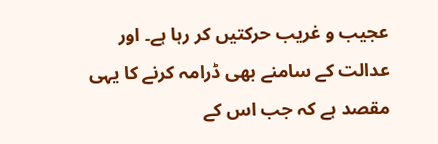عجیب و غریب حرکتیں کر رہا ہے۔ اور عدالت کے سامنے بھی ڈرامہ کرنے کا یہی مقصد ہے کہ جب اس کے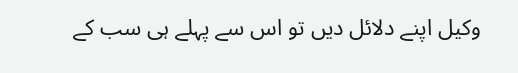وکیل اپنے دلائل دیں تو اس سے پہلے ہی سب کے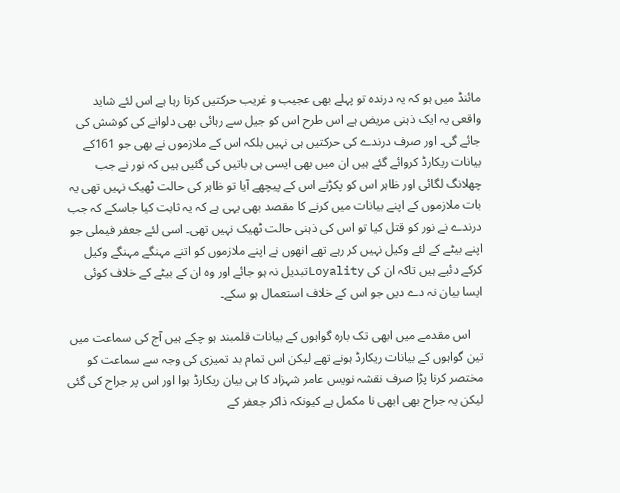مائنڈ میں ہو کہ یہ درندہ تو پہلے بھی عجیب و غریب حرکتیں کرتا رہا ہے اس لئے شاید واقعی یہ ایک ذہنی مریض ہے اس طرح اس کو جیل سے رہائی بھی دلوانے کی کوشش کی جائے گی۔ اور صرف درندے کی حرکتیں ہی نہیں بلکہ اس کے ملازموں نے بھی جو 161کے بیانات ریکارڈ کروائے گئے ہیں ان میں بھی ایسی ہی باتیں کی گئیں ہیں کہ نور نے جب چھلانگ لگائی اور ظاہر اس کو پکڑنے اس کے پیچھے آیا تو ظاہر کی حالت ٹھیک نہیں تھی یہ بات ملازموں کے اپنے بیانات میں کرنے کا مقصد بھی یہی ہے کہ یہ ثابت کیا جاسکے کہ جب درندے نے نور کو قتل کیا تو اس کی ذہنی حالت ٹھیک نہیں تھی۔ اسی لئے جعفر فیملی جو اپنے بیٹے کے لئے وکیل نہیں کر رہے تھے انھوں نے اپنے ملازموں کو اتنے مہنگے مہنگے وکیل کرکے دئیے ہیں تاکہ ان کی Loyalityتبدیل نہ ہو جائے اور وہ ان کے بیٹے کے خلاف کوئی ایسا بیان نہ دے دیں جو اس کے خلاف استعمال ہو سکے۔

    اس مقدمے میں ابھی تک بارہ گواہوں کے بیانات قلمبند ہو چکے ہیں آج کی سماعت میں تین گواہوں کے بیانات ریکارڈ ہونے تھے لیکن اس تمام بد تمیزی کی وجہ سے سماعت کو مختصر کرنا پڑا صرف نقشہ نویس عامر شہزاد کا ہی بیان ریکارڈ ہوا اور اس پر جراح کی گئی لیکن یہ جراح بھی ابھی نا مکمل ہے کیونکہ ذاکر جعفر کے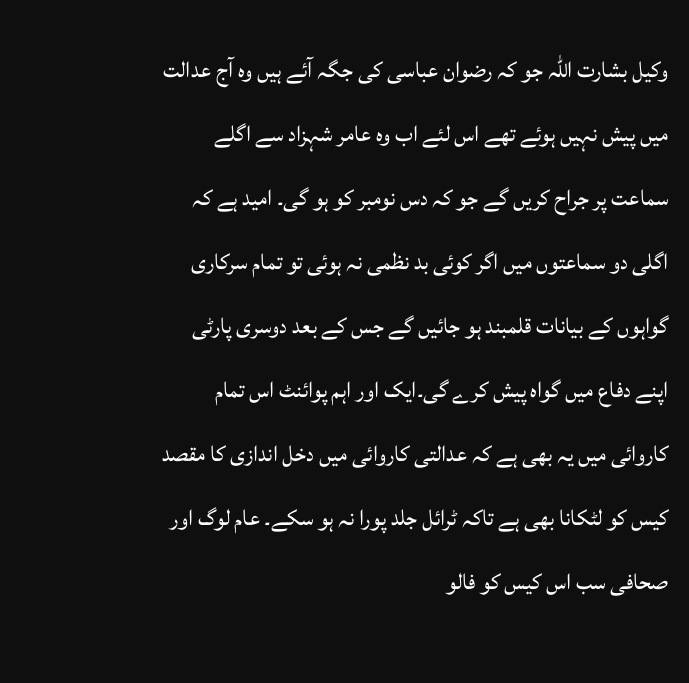وکیل بشارت اللہ جو کہ رضوان عباسی کی جگہ آئے ہیں وہ آج عدالت میں پیش نہیں ہوئے تھے اس لئے اب وہ عامر شہزاد سے اگلے سماعت پر جراح کریں گے جو کہ دس نومبر کو ہو گی۔ امید ہے کہ اگلی دو سماعتوں میں اگر کوئی بد نظمی نہ ہوئی تو تمام سرکاری گواہوں کے بیانات قلمبند ہو جائیں گے جس کے بعد دوسری پارٹی اپنے دفاع میں گواہ پیش کرے گی۔ایک اور اہم پوائنٹ اس تمام کاروائی میں یہ بھی ہے کہ عدالتی کاروائی میں دخل اندازی کا مقصد کیس کو لٹکانا بھی ہے تاکہ ٹرائل جلد پورا نہ ہو سکے۔ عام لوگ اور صحافی سب اس کیس کو فالو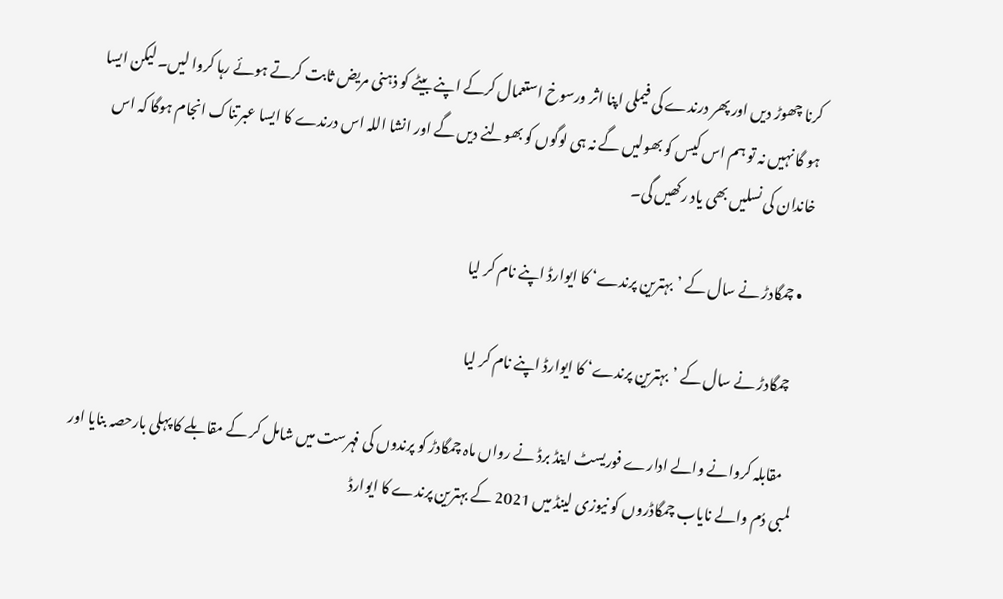کرنا چھوڑ دیں اور پھر درندے کی فیملی اپنا اثر ورسوخ استعمال کرکے اپنے بیٹے کو ذہنی مریض ثابت کرتے ہوئے رہا کروا لیں۔ لیکن ایسا ہو گا نہیں نہ تو ہم اس کیس کو بھولیں گے نہ ہی لوگوں کو بھولنے دیں گے اور انشا اللہ اس درندے کا ایسا عبرتناک انجام ہوگا کہ اس خاندان کی نسلیں بھی یاد رکھیں گی۔

  • چمگادڑ نے سال کے ’بہترین پرندے‘ کا ایوارڈ اپنے نام کر لیا

    چمگادڑ نے سال کے ’بہترین پرندے‘ کا ایوارڈ اپنے نام کر لیا

    مقابلہ کروانے والے ادارے فوریسٹ اینڈ برڈ نے رواں ماہ چمگادڑ کو پرندوں کی فہرست میں شامل کر کے مقابلے کا پہلی بارحصہ بنایا اور لمبی دُم والے نایاب چمگاڈروں کو نیوزی لینڈ میں 2021 کے بہترین پرندے کا ایوارڈ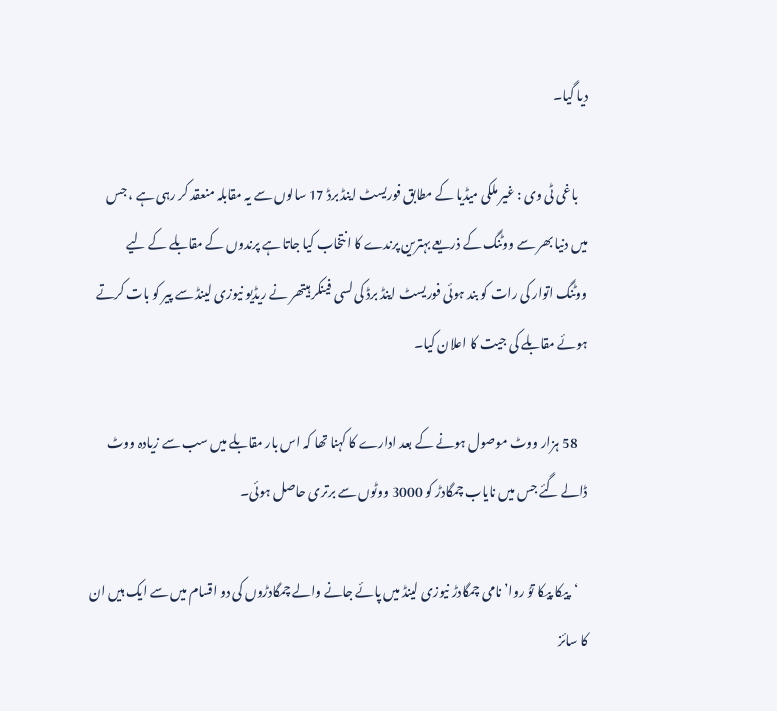دیا گیا۔

    باغی ٹی وی : غیر ملکی میڈیا کے مطابق فوریسٹ اینڈ برڈ 17 سالوں سے یہ مقابلہ منعقد کر رہی ہے ، جس میں دنیا بھر سے ووٹنگ کے ذریعے بہترین پرندے کا انتخاب کیا جاتا ہے پرندوں کے مقابلے کے لیے ووٹنگ اتوار کی رات کو بند ہوئی فوریسٹ اینڈ برڈ کی لسی فینکر ہیتھر نے ریڈیو نیوزی لینڈ سے پیر کو بات کرتے ہوئے مقابلے کی جیت کا اعلان کیا۔

    58 ہزار ووٹ موصول ہونے کے بعد ادارے کا کہنا تھا کہ اس بار مقابلے میں سب سے زیادہ ووٹ ڈالے گئے جس میں نایاب چمگادڑ کو 3000 ووٹوں سے برتری حاصل ہوئی۔

    ‘پیکا پیکا توُ روا’ نامی چمگادڑ نیوزی لینڈ میں پائے جانے والے چمگادڑوں کی دو اقسام میں سے ایک ہیں ان کا سائز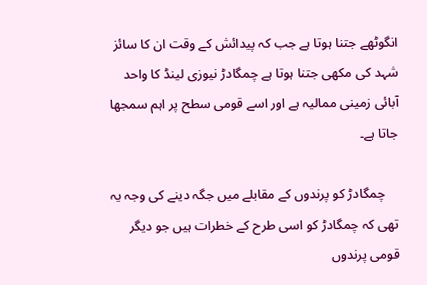انگوٹھے جتنا ہوتا ہے جب کہ پیدائش کے وقت ان کا سائز شہد کی مکھی جتنا ہوتا ہے چمگادڑ نیوزی لینڈ کا واحد آبائی زمینی ممالیہ ہے اور اسے قومی سطح پر اہم سمجھا جاتا ہے۔

    چمگادڑ کو پرندوں کے مقابلے میں جگہ دینے کی وجہ یہ تھی کہ چمگادڑ کو اسی طرح کے خطرات ہیں جو دیگر قومی پرندوں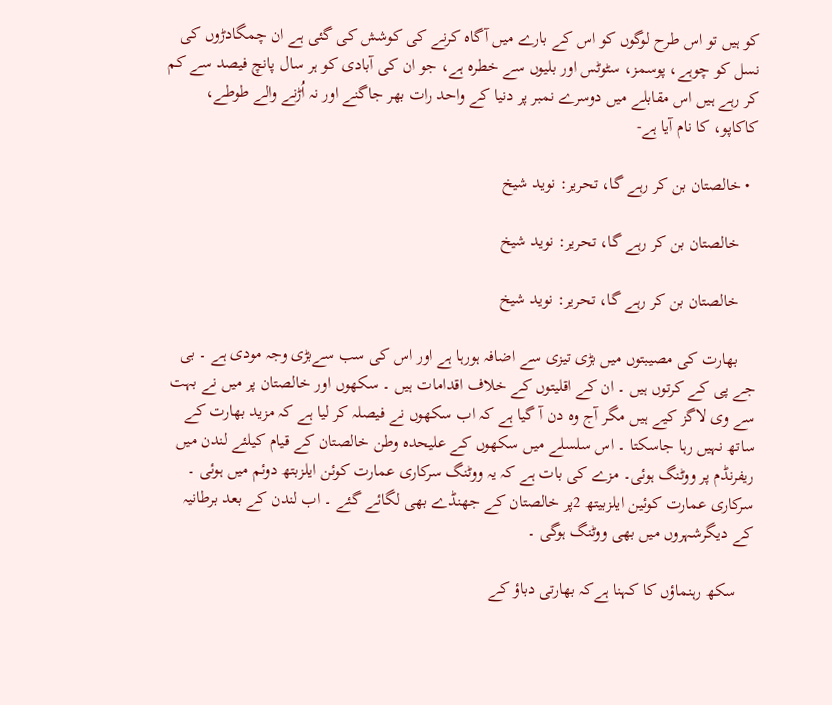کو ہیں تو اس طرح لوگوں کو اس کے بارے میں آگاہ کرنے کی کوشش کی گئی ہے ان چمگادڑوں کی نسل کو چوہے، پوسمز، سٹوٹس اور بلیوں سے خطرہ ہے، جو ان کی آبادی کو ہر سال پانچ فیصد سے کم کر رہے ہیں اس مقابلے میں دوسرے نمبر پر دنیا کے واحد رات بھر جاگنے اور نہ اُڑنے والے طوطے، کاکاپو، کا نام آیا ہے-

  • خالصتان بن کر رہے گا، تحریر: نوید شیخ

    خالصتان بن کر رہے گا، تحریر: نوید شیخ

    خالصتان بن کر رہے گا، تحریر: نوید شیخ

    بھارت کی مصیبتوں میں بڑی تیزی سے اضافہ ہورہا ہے اور اس کی سب سےبڑی وجہ مودی ہے ۔ بی جے پی کے کرتوں ہیں ۔ ان کے اقلیتوں کے خلاف اقدامات ہیں ۔ سکھوں اور خالصتان پر میں نے بہت سے وی لاگز کیے ہیں مگر آج وہ دن آ گیا ہے کہ اب سکھوں نے فیصلہ کر لیا ہے کہ مزید بھارت کے ساتھ نہیں رہا جاسکتا ۔ اس سلسلے میں سکھوں کے علیحدہ وطن خالصتان کے قیام کیلئے لندن میں ریفرنڈم پر ووٹنگ ہوئی۔ مزے کی بات ہے کہ یہ ووٹنگ سرکاری عمارت کوئن ایلزبتھ دوئم میں ہوئی ۔ سرکاری عمارت کوئین ایلزبیتھ 2پر خالصتان کے جھنڈے بھی لگائے گئے ۔ اب لندن کے بعد برطانیہ کے دیگرشہروں میں بھی ووٹنگ ہوگی ۔

    سکھ رہنماؤں کا کہنا ہےکہ بھارتی دباؤ کے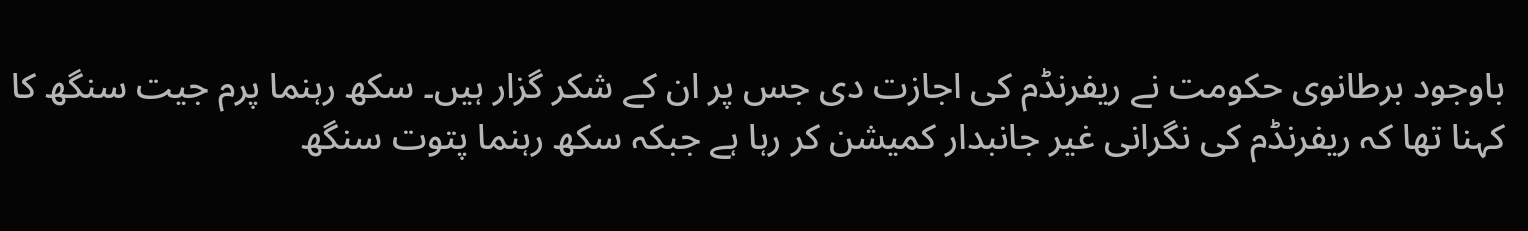باوجود برطانوی حکومت نے ریفرنڈم کی اجازت دی جس پر ان کے شکر گزار ہیں۔ سکھ رہنما پرم جیت سنگھ کا کہنا تھا کہ ریفرنڈم کی نگرانی غیر جانبدار کمیشن کر رہا ہے جبکہ سکھ رہنما پتوت سنگھ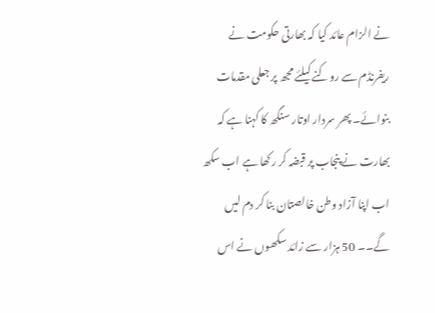نے الزام عائد کیا کہ بھارتی حکومت نے ریفرنڈم سے روکنے کیلئے مجھ پر جعلی مقدمات بنوائے۔ پھر سردار اوتار سنگھ کا کہنا ہے کہ بھارت نے پنجاب پر قبضہ کر رکھا ہے اب سکھ اب اپنا آزاد وطن خالصتان بنا کر دم لیں گے۔۔ 50 ہزار سے زائد سکھوں نے اس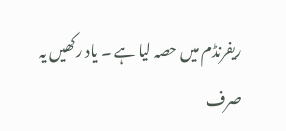ریفرنڈم میں حصہ لیا ہے ۔ یاد رکھیں یہ صرف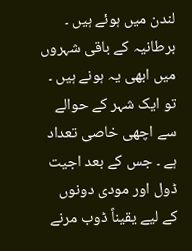لندن میں ہوئے ہیں ۔ برطانیہ کے باقی شہروں میں ابھی یہ ہونے ہیں ۔ تو ایک شہر کے حوالے سے اچھی خاصی تعداد ہے ۔ جس کے بعد اجیت ڈول اور مودی دونوں کے لیے یقیناً ڈوب مرنے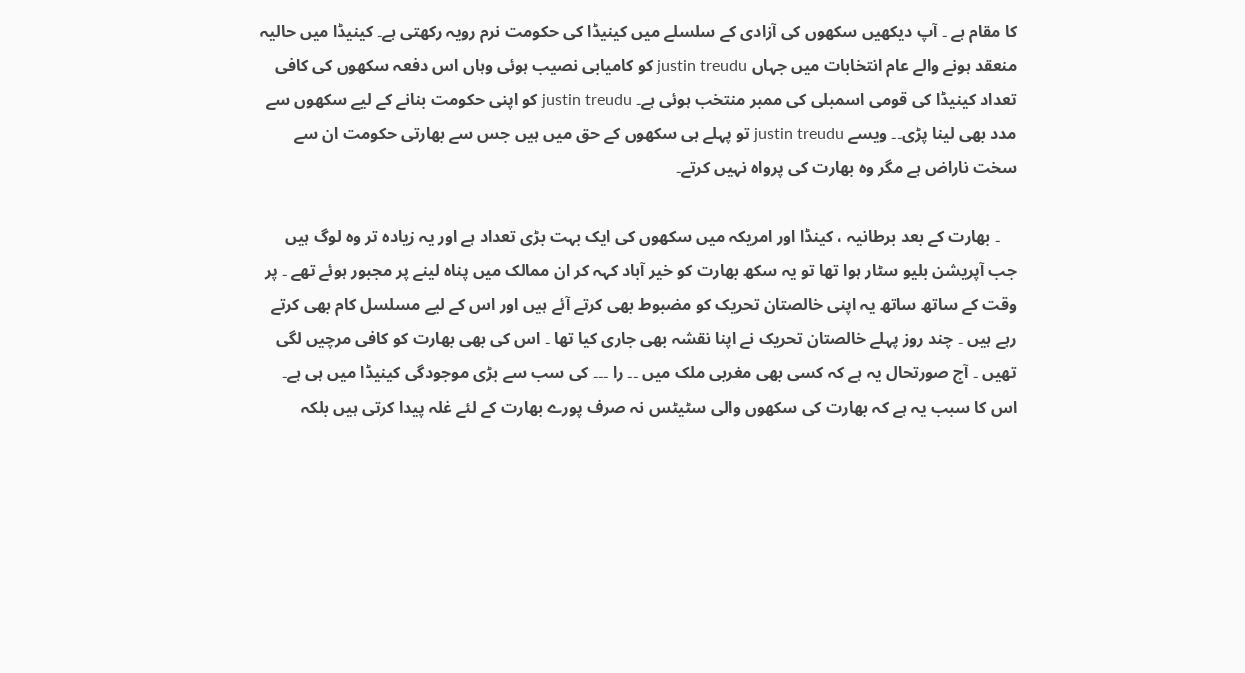کا مقام ہے ۔ آپ دیکھیں سکھوں کی آزادی کے سلسلے میں کینیڈا کی حکومت نرم رویہ رکھتی ہے۔ کینیڈا میں حالیہ منعقد ہونے والے عام انتخابات میں جہاں justin treudu کو کامیابی نصیب ہوئی وہاں اس دفعہ سکھوں کی کافی تعداد کینیڈا کی قومی اسمبلی کی ممبر منتخب ہوئی ہے۔ justin treudu کو اپنی حکومت بنانے کے لیے سکھوں سے مدد بھی لینا پڑی۔۔ ویسے justin treudu تو پہلے ہی سکھوں کے حق میں ہیں جس سے بھارتی حکومت ان سے سخت ناراض ہے مگر وہ بھارت کی پرواہ نہیں کرتے۔

    ۔ بھارت کے بعد برطانیہ ، کینڈا اور امریکہ میں سکھوں کی ایک بہت بڑی تعداد ہے اور یہ زیادہ تر وہ لوگ ہیں جب آپریشن بلیو سٹار ہوا تھا تو یہ سکھ بھارت کو خیر آباد کہہ کر ان ممالک میں پناہ لینے پر مجبور ہوئے تھے ۔ پر وقت کے ساتھ ساتھ یہ اپنی خالصتان تحریک کو مضبوط بھی کرتے آئے ہیں اور اس کے لیے مسلسل کام بھی کرتے رہے ہیں ۔ چند روز پہلے خالصتان تحریک نے اپنا نقشہ بھی جاری کیا تھا ۔ اس کی بھی بھارت کو کافی مرچیں لگی تھیں ۔ آج صورتحال یہ ہے کہ کسی بھی مغربی ملک میں ۔۔ را ۔۔۔ کی سب سے بڑی موجودگی کینیڈا میں ہی ہے۔ اس کا سبب یہ ہے کہ بھارت کی سکھوں والی سٹیٹس نہ صرف پورے بھارت کے لئے غلہ پیدا کرتی ہیں بلکہ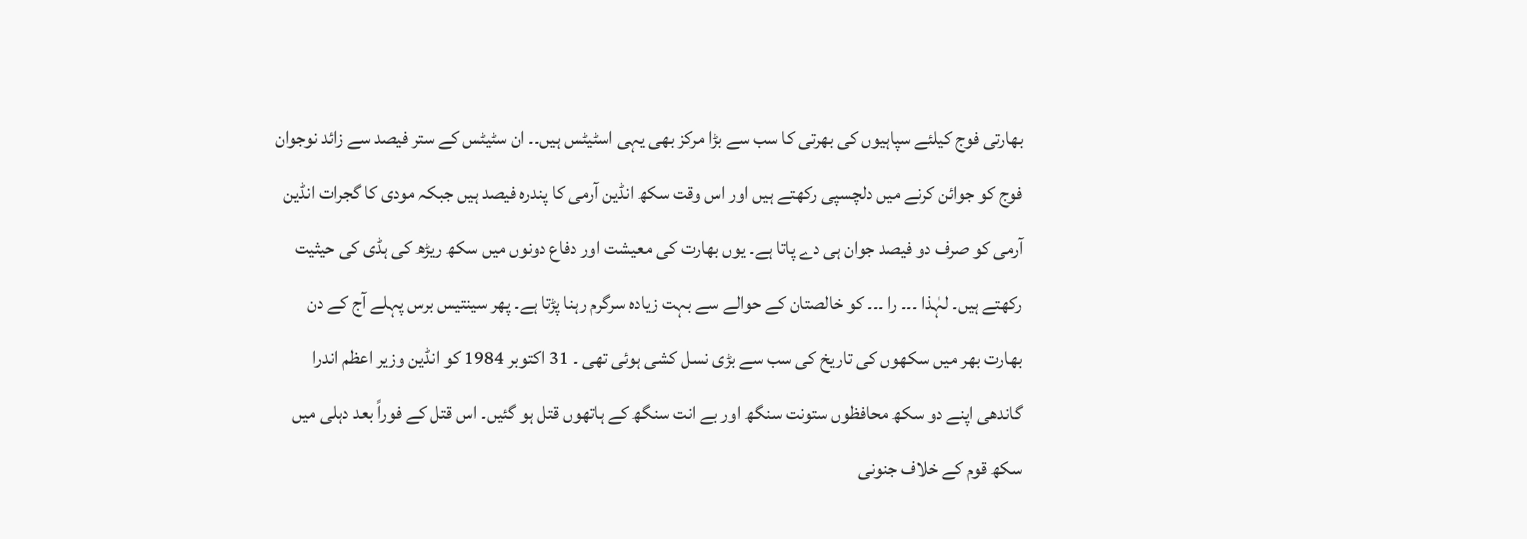بھارتی فوج کیلئے سپاہیوں کی بھرتی کا سب سے بڑا مرکز بھی یہی اسٹیٹس ہیں۔۔ ان سٹیٹس کے ستر فیصد سے زائد نوجوان فوج کو جوائن کرنے میں دلچسپی رکھتے ہیں اور اس وقت سکھ انڈین آرمی کا پندرہ فیصد ہیں جبکہ مودی کا گجرات انڈین آرمی کو صرف دو فیصد جوان ہی دے پاتا ہے۔ یوں بھارت کی معیشت اور دفاع دونوں میں سکھ ریڑھ کی ہڈی کی حیثیت رکھتے ہیں۔ لہٰذا ۔۔۔ را ۔۔۔ کو خالصتان کے حوالے سے بہت زیادہ سرگرم رہنا پڑتا ہے۔ پھر سینتیس برس پہلے آج کے دن بھارت بھر میں سکھوں کی تاریخ کی سب سے بڑی نسل کشی ہوئی تھی ۔ 31 اکتوبر 1984 کو انڈین وزیر اعظم اندرا گاندھی اپنے دو سکھ محافظوں ستونت سنگھ اور بے انت سنگھ کے ہاتھوں قتل ہو گئیں۔ اس قتل کے فوراً بعد دہلی میں سکھ قوم کے خلاف جنونی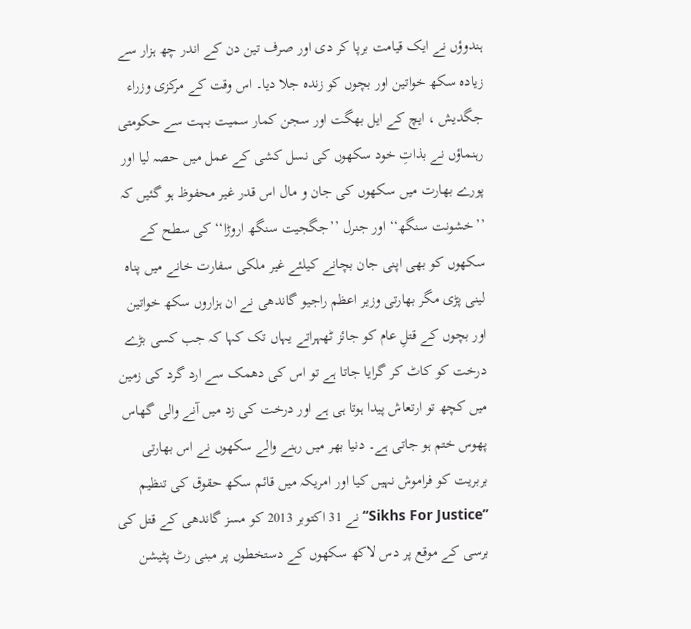ہندوؤں نے ایک قیامت برپا کر دی اور صرف تین دن کے اندر چھ ہزار سے زیادہ سکھ خواتین اور بچوں کو زندہ جلا دیا۔ اس وقت کے مرکزی وزراء جگدیش ، ایچ کے ایل بھگت اور سجن کمار سمیت بہت سے حکومتی رہنماؤں نے بذاتِ خود سکھوں کی نسل کشی کے عمل میں حصہ لیا اور پورے بھارت میں سکھوں کی جان و مال اس قدر غیر محفوظ ہو گئیں کہ ’’خشونت سنگھ‘‘ اور جنرل ’’جگجیت سنگھ اروڑا‘‘ کی سطح کے سکھوں کو بھی اپنی جان بچانے کیلئے غیر ملکی سفارت خانے میں پناہ لینی پڑی مگر بھارتی وزیر اعظم راجیو گاندھی نے ان ہزاروں سکھ خواتین اور بچوں کے قتلِ عام کو جائز ٹھہراتے یہاں تک کہا کہ جب کسی بڑے درخت کو کاٹ کر گرایا جاتا ہے تو اس کی دھمک سے ارد گرد کی زمین میں کچھ تو ارتعاش پیدا ہوتا ہی ہے اور درخت کی زد میں آنے والی گھاس پھوس ختم ہو جاتی ہے۔ دنیا بھر میں رہنے والے سکھوں نے اس بھارتی بربریت کو فراموش نہیں کیا اور امریکہ میں قائم سکھ حقوق کی تنظیم ’’Sikhs For Justice‘‘ نے 31 اکتوبر 2013 کو مسز گاندھی کے قتل کی برسی کے موقع پر دس لاکھ سکھوں کے دستخطوں پر مبنی رٹ پٹیشن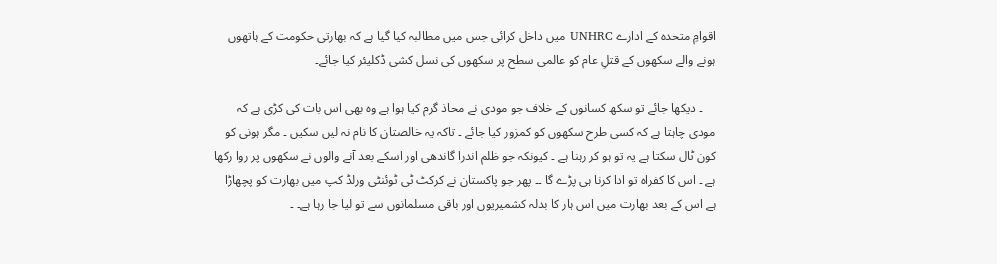اقوامِ متحدہ کے ادارے UNHRC میں داخل کرائی جس میں مطالبہ کیا گیا ہے کہ بھارتی حکومت کے ہاتھوں ہونے والے سکھوں کے قتلِ عام کو عالمی سطح پر سکھوں کی نسل کشی ڈکلیئر کیا جائے۔

    ۔ دیکھا جائے تو سکھ کسانوں کے خلاف جو مودی نے محاذ گرم کیا ہوا ہے وہ بھی اس بات کی کڑی ہے کہ مودی چاہتا ہے کہ کسی طرح سکھوں کو کمزور کیا جائے ۔ تاکہ یہ خالصتان کا نام نہ لیں سکیں ۔ مگر ہونی کو کون ٹال سکتا ہے یہ تو ہو کر رہنا ہے ۔ کیونکہ جو ظلم اندرا گاندھی اور اسکے بعد آنے والوں نے سکھوں پر روا رکھا ہے ۔ اس کا کفراہ تو ادا کرنا ہی پڑے گا ۔۔ پھر جو پاکستان نے کرکٹ ٹی ٹوئنٹی ورلڈ کپ میں بھارت کو پچھاڑا ہے اس کے بعد بھارت میں اس ہار کا بدلہ کشمیریوں اور باقی مسلمانوں سے تو لیا جا رہا ہے۔ ۔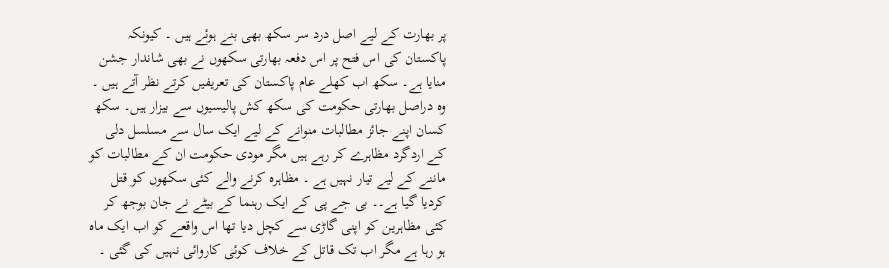پر بھارت کے لیے اصل درد سر سکھ بھی بنے ہوئے ہیں ۔ کیونکہ پاکستان کی اس فتح پر اس دفعہ بھارتی سکھوں نے بھی شاندار جشن منایا ہے۔ سکھ اب کھلے عام پاکستان کی تعریفیں کرتے نظر آتے ہیں ۔ وہ دراصل بھارتی حکومت کی سکھ کش پالیسیوں سے بیزار ہیں۔ سکھ کسان اپنے جائز مطالبات منوانے کے لیے ایک سال سے مسلسل دلی کے اردگرد مظاہرے کر رہے ہیں مگر مودی حکومت ان کے مطالبات کو ماننے کے لیے تیار نہیں ہے ۔ مظاہرہ کرنے والے کئی سکھوں کو قتل کردیا گیا ہے۔۔ بی جے پی کے ایک رہنما کے بیٹے نے جان بوجھ کر کئی مظاہرین کو اپنی گاڑی سے کچل دیا تھا اس واقعے کو اب ایک ماہ ہو رہا ہے مگر اب تک قاتل کے خلاف کوئی کاروائی نہیں کی گئی ۔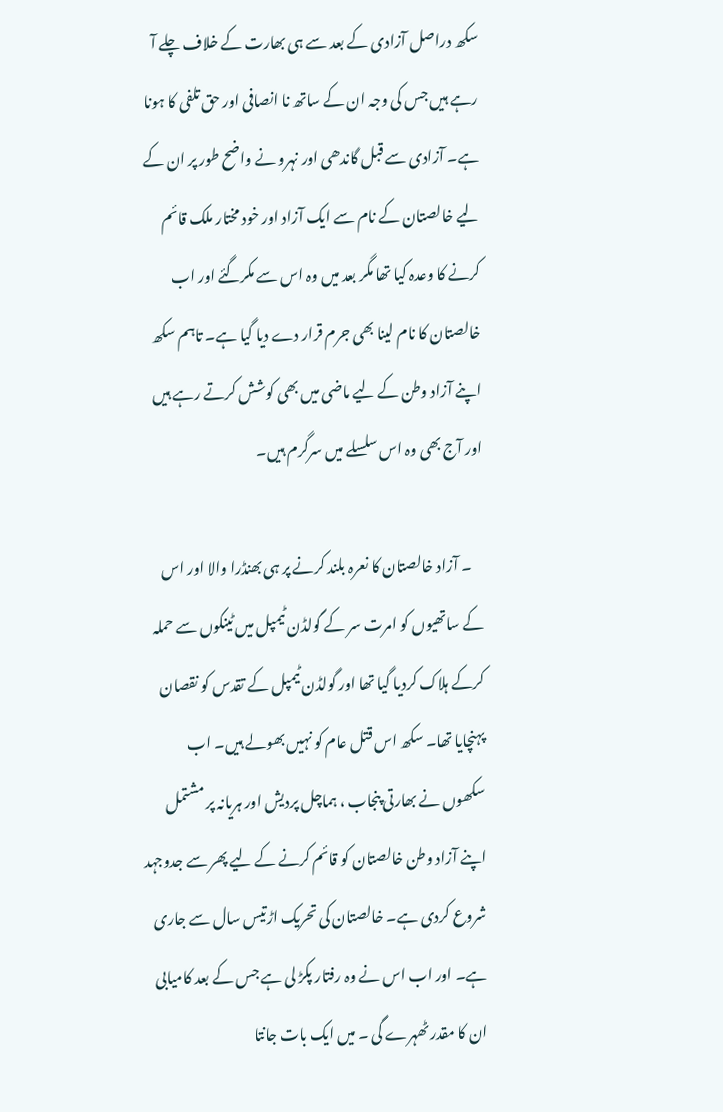سکھ دراصل آزادی کے بعد سے ہی بھارت کے خلاف چلے آ رہے ہیں جس کی وجہ ان کے ساتھ نا انصافی اور حق تلفی کا ہونا ہے۔ آزادی سے قبل گاندھی اور نہرو نے واضح طور پر ان کے لیے خالصتان کے نام سے ایک آزاد اور خود مختار ملک قائم کرنے کا وعدہ کیا تھا مگر بعد میں وہ اس سے مکرگئے اور اب خالصتان کا نام لینا بھی جرم قرار دے دیا گیا ہے۔ تاہم سکھ اپنے آزاد وطن کے لیے ماضی میں بھی کوشش کرتے رہے ہیں اور آج بھی وہ اس سلسلے میں سرگرم ہیں۔

    ۔ آزاد خالصتان کا نعرہ بلند کرنے پر ہی بھنڈرا والا اور اس کے ساتھیوں کو امرت سر کے گولڈن ٹیمپل میں ٹینکوں سے حملہ کرکے ہلاک کردیا گیا تھا اور گولڈن ٹیمپل کے تقدس کو نقصان پہنچایا تھا۔ سکھ اس قتل عام کو نہیں بھولے ہیں۔ اب سکھوں نے بھارتی پنجاب ، ہماچل پردیش اور ہریانہ پر مشتمل اپنے آزاد وطن خالصتان کو قائم کرنے کے لیے پھر سے جدوجہد شروع کردی ہے۔ خالصتان کی تحریک اڑتیس سال سے جاری ہے۔ اور اب اس نے وہ رفتار پکڑ لی ہے جس کے بعد کامیابی ان کا مقدر ٹھہرے گی ۔ میں ایک بات جانتا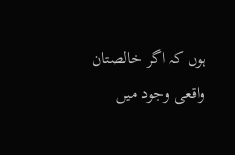ہوں کہ اگر خالصتان واقعی وجود میں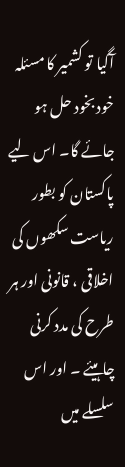آگیا تو کشمیر کا مسئلہ خود بخود حل ہو جائے گا۔ اس لیے پاکستان کو بطور ریاست سکھوں کی اخلاقی ، قانونی اور ہر طرح کی مدد کرنی چاہیئے ۔ اور اس سلسلے میں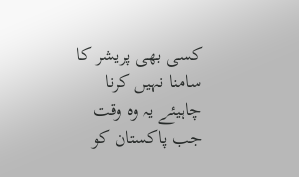کسی بھی پریشر کا سامنا نہیں کرنا چاہیئے یہ وہ وقت جب پاکستان کو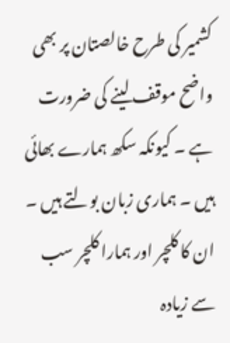کشمیر کی طرح خالصتان پر بھی واضح موقف لینے کی ضرورت ہے ۔ کیونکہ سکھ ہمارے بھائی ہیں ۔ ہماری زبان بولتے ہیں ۔ ان کا کلچر اور ہمارا کلچر سب سے زیادہ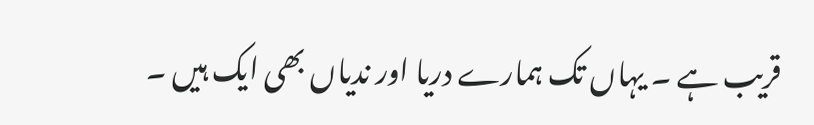قریب ہے ۔ یہاں تک ہمارے دریا اور ندیاں بھی ایک ہیں ۔